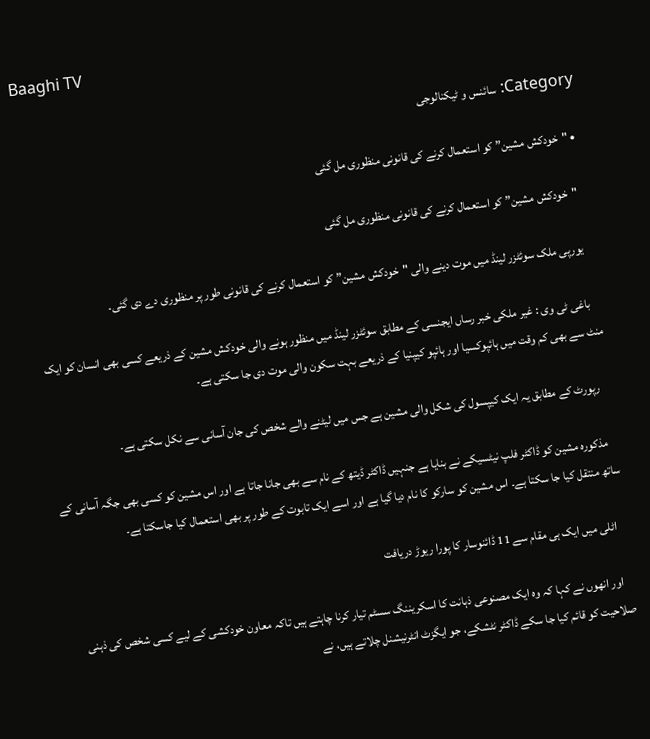Baaghi TV

Category: سائنس و ٹیکنالوجی

  • "خودکش مشین” کو استعمال کرنے کی قانونی منظوری مل گئی

    "خودکش مشین” کو استعمال کرنے کی قانونی منظوری مل گئی

    یورپی ملک سوئٹزر لینڈ میں موت دینے والی "خودکش مشین” کو استعمال کرنے کی قانونی طور پر منظوری دے دی گئی۔

    باغی ٹی وی : غیر ملکی خبر رساں ایجنسی کے مطابق سوئٹزر لینڈ میں منظور ہونے والی خودکش مشین کے ذریعے کسی بھی انسان کو ایک منٹ سے بھی کم وقت میں ہائپوکسیا اور ہائپو کیپنیا کے ذریعے بہت سکون والی موت دی جا سکتی ہے۔

    رپورٹ کے مطابق یہ ایک کیپسول کی شکل والی مشین ہے جس میں لیٹنے والے شخص کی جان آسانی سے نکل سکتی ہے۔

    مذکورہ مشین کو ڈاکٹر فلپ نیٹسیکے نے بنایا ہے جنہیں ڈاکٹر ڈیتھ کے نام سے بھی جانا جاتا ہے اور اس مشین کو کسی بھی جگہ آسانی کے ساتھ منتقل کیا جا سکتا ہے۔ اس مشین کو سارکو کا نام دیا گیا ہے اور اسے ایک تابوت کے طور پر بھی استعمال کیا جاسکتا ہے۔

    اٹلی میں ایک ہی مقام سے 11 ڈائنوسار کا پورا ریوڑ دریافت

    اور انھوں نے کہا کہ وہ ایک مصنوعی ذہانت کا اسکریننگ سسٹم تیار کرنا چاہتے ہیں تاکہ معاون خودکشی کے لیے کسی شخص کی ذہنی صلاحیت کو قائم کیا جا سکے ڈاکٹر نٹشکے، جو ایگزٹ انٹرنیشنل چلاتے ہیں، نے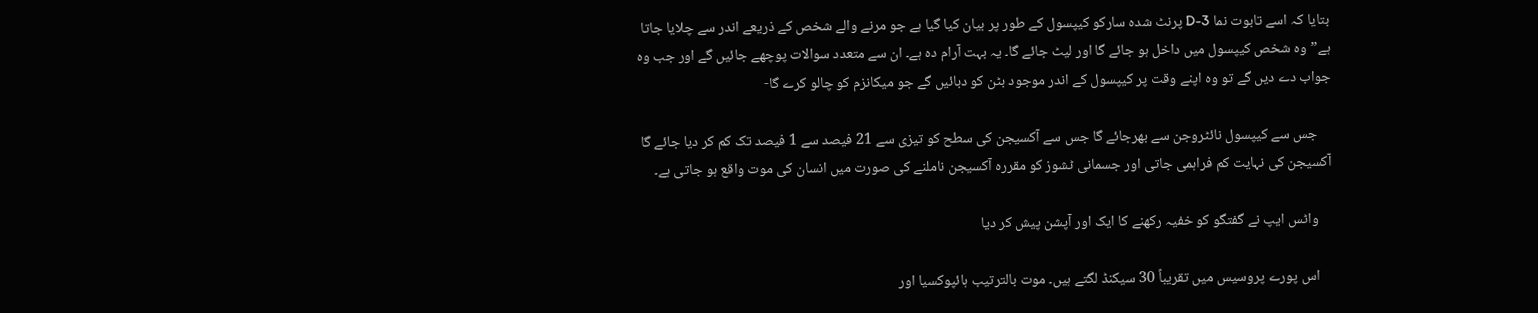بتایا کہ اسے تابوت نما 3-D پرنٹ شدہ سارکو کیپسول کے طور پر بیان کیا گیا ہے جو مرنے والے شخص کے ذریعے اندر سے چلایا جاتا ہے”وہ شخص کیپسول میں داخل ہو جائے گا اور لیٹ جائے گا۔ یہ بہت آرام دہ ہے۔ ان سے متعدد سوالات پوچھے جائیں گے اور جب وہ جواب دے دیں گے تو وہ اپنے وقت پر کیپسول کے اندر موجود بٹن کو دبائیں گے جو میکانزم کو چالو کرے گا-

    جس سے کیپسول نائٹروجن سے بھرجائے گا جس سے آکسیجن کی سطح کو تیزی سے 21 فیصد سے 1 فیصد تک کم کر دیا جائے گا آکسیجن کی نہایت کم فراہمی جاتی اور جسمانی ٹشوز کو مقررہ آکسیجن ناملنے کی صورت میں انسان کی موت واقع ہو جاتی ہے۔

    واٹس ایپ نے گفتگو کو خفیہ رکھنے کا ایک اور آپشن پیش کر دیا

    اس پورے پروسیس میں تقریباً 30 سیکنڈ لگتے ہیں۔ موت بالترتیب ہائپوکسیا اور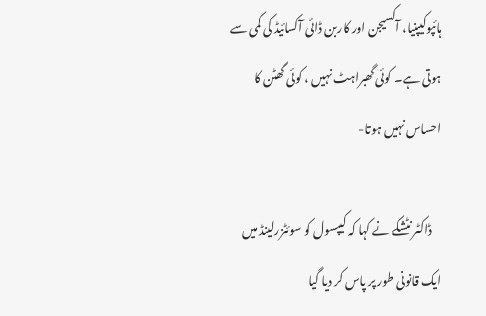ہائپوکیپنیا، آکسیجن اور کاربن ڈائی آکسائیڈ کی کمی سے ہوتی ہے۔ کوئی گھبراہٹ نہیں ، کوئی گھٹن کا احساس نہیں ہوتا-

    ڈاکٹر نٹشکے نے کہا کہ کیپسول کو سوئٹزرلینڈ میں ایک قانونی طور پر پاس کر دیا گیا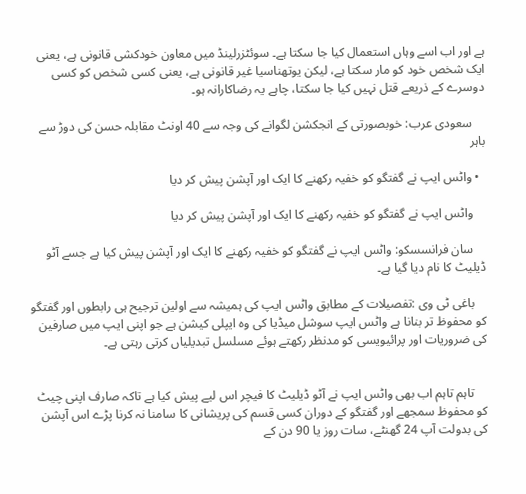ہے اور اب اسے وہاں استعمال کیا جا سکتا ہے۔ سوئٹزرلینڈ میں معاون خودکشی قانونی ہے، یعنی ایک شخص خود کو مار سکتا ہے، لیکن یوتھناسیا غیر قانونی ہے، یعنی کسی شخص کو کسی دوسرے کے ذریعے قتل نہیں کیا جا سکتا، چاہے یہ رضاکارانہ ہو۔

    سعودی عرب: خوبصورتی کے انجکشن لگوانے کی وجہ سے 40 اونٹ مقابلہ حسن کی دوڑ سے باہر

  • واٹس ایپ نے گفتگو کو خفیہ رکھنے کا ایک اور آپشن پیش کر دیا

    واٹس ایپ نے گفتگو کو خفیہ رکھنے کا ایک اور آپشن پیش کر دیا

    سان فرانسسکو: واٹس ایپ نے گفتگو کو خفیہ رکھنے کا ایک اور آپشن پیش کیا ہے جسے آٹو ڈیلیٹ کا نام دیا گیا ہے۔

    باغی ٹی وی :تفصیلات کے مطابق واٹس ایپ کی ہمیشہ سے اولین ترجیح ہی رابطوں اور گفتگو کو محفوظ تر بنانا ہے واٹس ایپ سوشل میڈیا کی وہ ایپلی کیشن ہے جو اپنی ایپ میں صارفین کی ضروریات اور پرائیویسی کو مدنظر رکھتے ہوئے مسلسل تبدیلیاں کرتی رہتی ہے۔


    تاہم تاہم اب بھی واٹس ایپ نے آٹو ڈیلیٹ کا فیچر اس لیے پیش کیا ہے تاکہ صارف اپنی چیٹ کو محفوظ سمجھے اور گفتگو کے دوران کسی قسم کی پریشانی کا سامنا نہ کرنا پڑے اس آپشن کی بدولت آپ 24 گھنٹے، سات روز یا 90 دن کے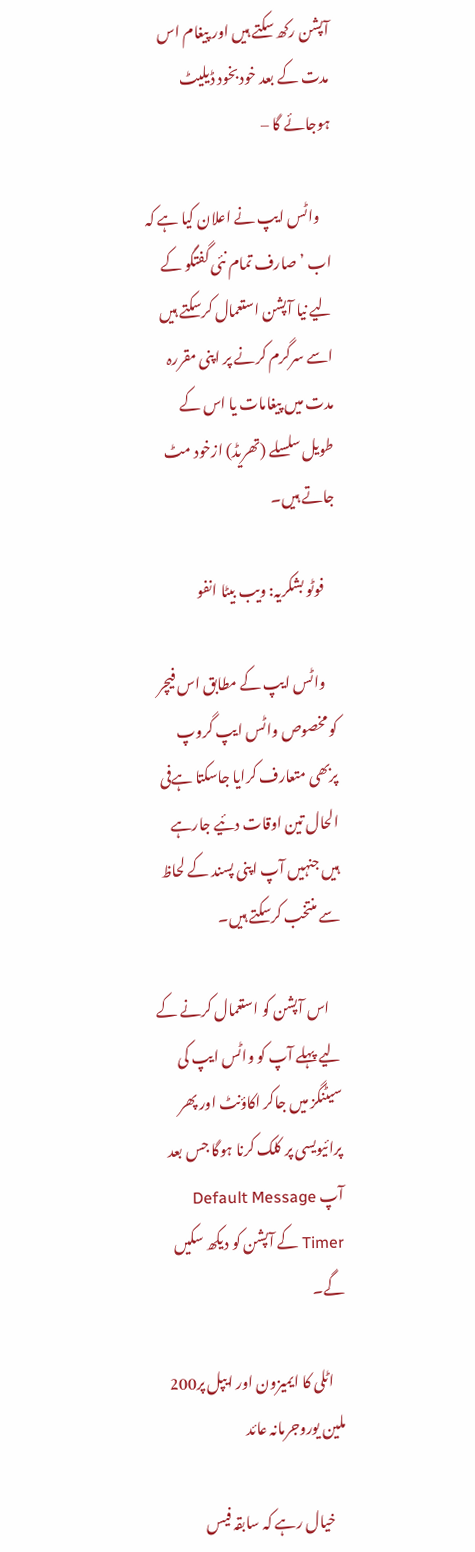آپشن رکھ سکتے ہیں اور پیغام اس مدت کے بعد خودبخود ڈیلیٹ ہوجائے گا –

    واٹس ایپ نے اعلان کیا ہے کہ اب ’صارف تمام نئی گفتگو کے لیے نیا آپشن استعمال کرسکتے ہیں اسے سرگرم کرنے پر اپنی مقررہ مدت میں پیغامات یا اس کے طویل سلسلے (تھریڈ) ازخود مٹ جاتے ہیں۔

    فوٹو بشکریہ: ویب بیٹا انفو

    واٹس ایپ کے مطابق اس فیچر کو مخصوص واٹس ایپ گروپ پربھی متعارف کرایا جاسکتا ہےفی الحال تین اوقات دئیے جارہے ہیں جنہیں آپ اپنی پسند کے لحاظ سے منتخب کرسکتے ہیں۔

    اس آپشن کو استعمال کرنے کے لیے پہلے آپ کو واٹس ایپ کی سیٹنگز میں جاکر اکاؤنٹ اور پھر پرائیویسی پر کلک کرنا ہوگا جس بعد آپ Default Message Timer کے آپشن کو دیکھ سکیں گے۔

    اٹلی کا ایمیزون اور ایپل پر200 ملین یوروجرمانہ عائد

    خیال رہے کہ سابقہ فیس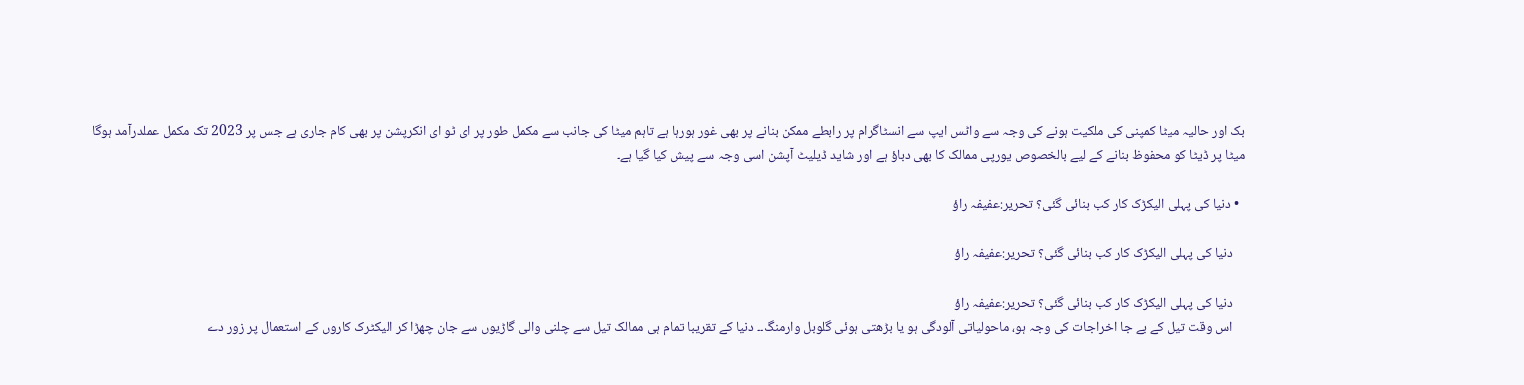بک اور حالیہ میٹا کمپنی کی ملکیت ہونے کی وجہ سے واٹس ایپ سے انسٹاگرام پر رابطے ممکن بنانے پر بھی غور ہورہا ہے تاہم میٹا کی جانب سے مکمل طور پر ای ٹو ای انکرپشن پر بھی کام جاری ہے جس پر 2023 تک مکمل عملدرآمد ہوگا میٹا پر ڈیٹا کو محفوظ بنانے کے لیے بالخصوص یورپی ممالک کا بھی دباؤ ہے اور شاید ڈیلیٹ آپشن اسی وجہ سے پیش کیا گیا ہے۔

  • دنیا کی پہلی الیکڑک کار کب بنائی گئی؟ تحریر:عفیفہ راؤ

    دنیا کی پہلی الیکڑک کار کب بنائی گئی؟ تحریر:عفیفہ راؤ

    دنیا کی پہلی الیکڑک کار کب بنائی گئی؟ تحریر:عفیفہ راؤ
    اس وقت تیل کے بے جا اخراجات کی وجہ ہو، ماحولیاتی آلودگی ہو یا بڑھتی ہوئی گلوبل وارمنگ۔۔ دنیا کے تقریبا تمام ہی ممالک تیل سے چلنی والی گاڑیوں سے جان چھڑا کر الیکٹرک کاروں کے استعمال پر زور دے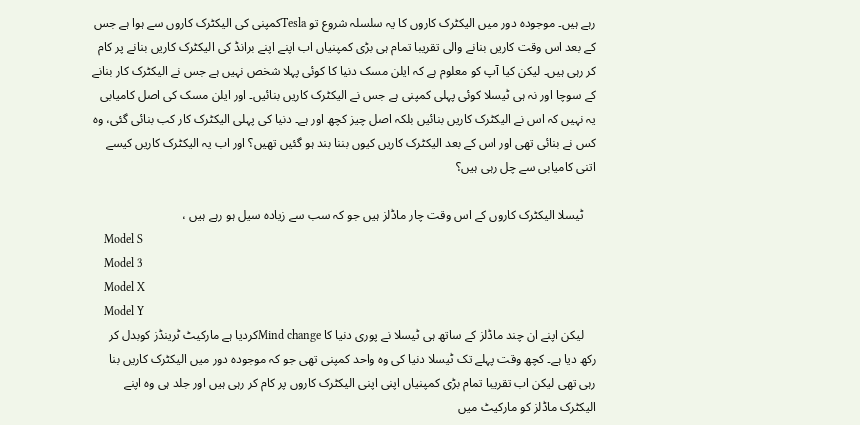رہے ہیں۔ موجودہ دور میں الیکٹرک کاروں کا یہ سلسلہ شروع تو Teslaکمپنی کی الیکٹرک کاروں سے ہوا ہے جس کے بعد اس وقت کاریں بنانے والی تقریبا تمام ہی بڑی کمپنیاں اب اپنے اپنے برانڈ کی الیکٹرک کاریں بنانے پر کام کر رہی ہیں۔ لیکن کیا آپ کو معلوم ہے کہ ایلن مسک دنیا کا کوئی پہلا شخص نہیں ہے جس نے الیکٹرک کار بنانے کے سوچا اور نہ ہی ٹیسلا کوئی پہلی کمپنی ہے جس نے الیکٹرک کاریں بنائیں۔ اور ایلن مسک کی اصل کامیابی یہ نہیں کہ اس نے الیکٹرک کاریں بنائیں بلکہ اصل چیز کچھ اور ہے۔ دنیا کی پہلی الیکٹرک کار کب بنائی گئی، وہ کس نے بنائی تھی اور اس کے بعد الیکٹرک کاریں کیوں بننا بند ہو گئیں تھیں؟ اور اب یہ الیکٹرک کاریں کیسے اتنی کامیابی سے چل رہی ہیں؟

    ٹیسلا الیکٹرک کاروں کے اس وقت چار ماڈلز ہیں جو کہ سب سے زیادہ سیل ہو رہے ہیں ،
    Model S
    Model 3
    Model X
    Model Y
    لیکن اپنے ان چند ماڈلز کے ساتھ ہی ٹیسلا نے پوری دنیا کا Mind changeکردیا ہے مارکیٹ ٹرینڈز کوبدل کر رکھ دیا ہے۔ کچھ وقت پہلے تک ٹیسلا دنیا کی وہ واحد کمپنی تھی جو کہ موجودہ دور میں الیکٹرک کاریں بنا رہی تھی لیکن اب تقریبا تمام بڑی کمپنیاں اپنی اپنی الیکٹرک کاروں پر کام کر رہی ہیں اور جلد ہی وہ اپنے الیکٹرک ماڈلز کو مارکیٹ میں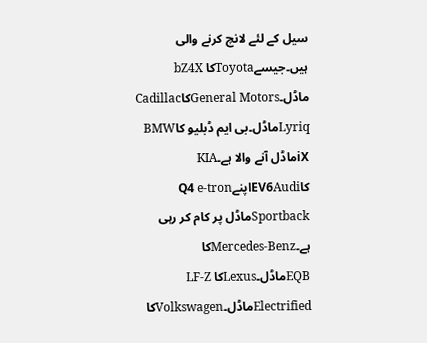سیل کے لئے لانچ کرنے والی ہیں۔جیسےToyotaکا bZ4X ماڈل۔General MotorsکاCadillac Lyriqماڈل۔بی ایم ڈبلیو کاBMW iXماڈل آنے والا ہے۔KIA کاEV6AudiاپنےQ4 e-tron Sportbackماڈل پر کام کر رہی ہے۔Mercedes-Benzکا EQBماڈل۔Lexusکا LF-Z Electrifiedماڈل۔Volkswagenکا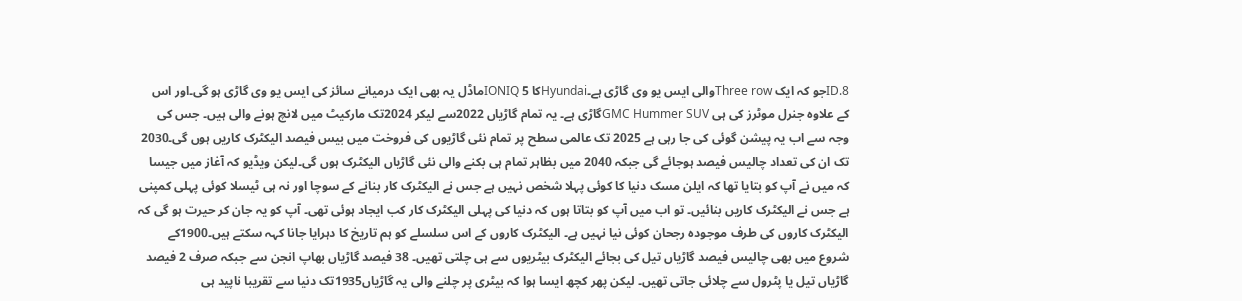ID.8جو کہ ایک Three rowوالی ایس یو وی گاڑی ہے۔Hyundaiکا IONIQ 5ماڈل یہ بھی ایک درمیانے سائز کی ایس یو وی گاڑی ہو گی۔اور اس کے علاوہ جنرل موٹرز کی ہی GMC Hummer SUVگاڑی ہے۔ یہ تمام گاڑیاں 2022سے لیکر 2024تک مارکیٹ میں لانچ ہونے والی ہیں۔ جس کی وجہ سے اب یہ پیشن گوئی کی جا رہی ہے 2025 تک عالمی سطح پر تمام نئی گاڑیوں کی فروخت میں بیس فیصد الیکٹرک کاریں ہوں گی۔2030 تک ان کی تعداد چالیس فیصد ہوجائے گی جبکہ 2040 میں بظاہر تمام ہی بکنے والی نئی گاڑیاں الیکٹرک ہوں گی۔لیکن ویڈیو کہ آغاز میں جیسا کہ میں نے آپ کو بتایا تھا کہ ایلن مسک دنیا کا کوئی پہلا شخص نہیں ہے جس نے الیکٹرک کار بنانے کے سوچا اور نہ ہی ٹیسلا کوئی پہلی کمپنی ہے جس نے الیکٹرک کاریں بنائیں۔ تو اب میں آپ کو بتاتا ہوں کہ دنیا کی پہلی الیکٹرک کار کب ایجاد ہوئی تھی۔ آپ کو یہ جان کر حیرت ہو گی کہ الیکٹرک کاروں کی طرف موجودہ رجحان کوئی نیا نہیں ہے۔ الیکٹرک کاروں کے اس سلسلے کو ہم تاریخ کا دہرایا جانا کہہ سکتے ہیں۔1900کے شروع میں بھی چالیس فیصد گاڑیاں تیل کی بجائے الیکٹرک بیٹریوں سے ہی چلتی تھیں۔ 38 فیصد گاڑیاں بھاپ انجن سے جبکہ صرف 2 فیصد گاڑیاں تیل یا پٹرول سے چلائی جاتی تھیں۔ لیکن پھر کچھ ایسا ہوا کہ بیٹری پر چلنے والی یہ گاڑیاں1935تک دنیا سے تقریبا ناپید ہی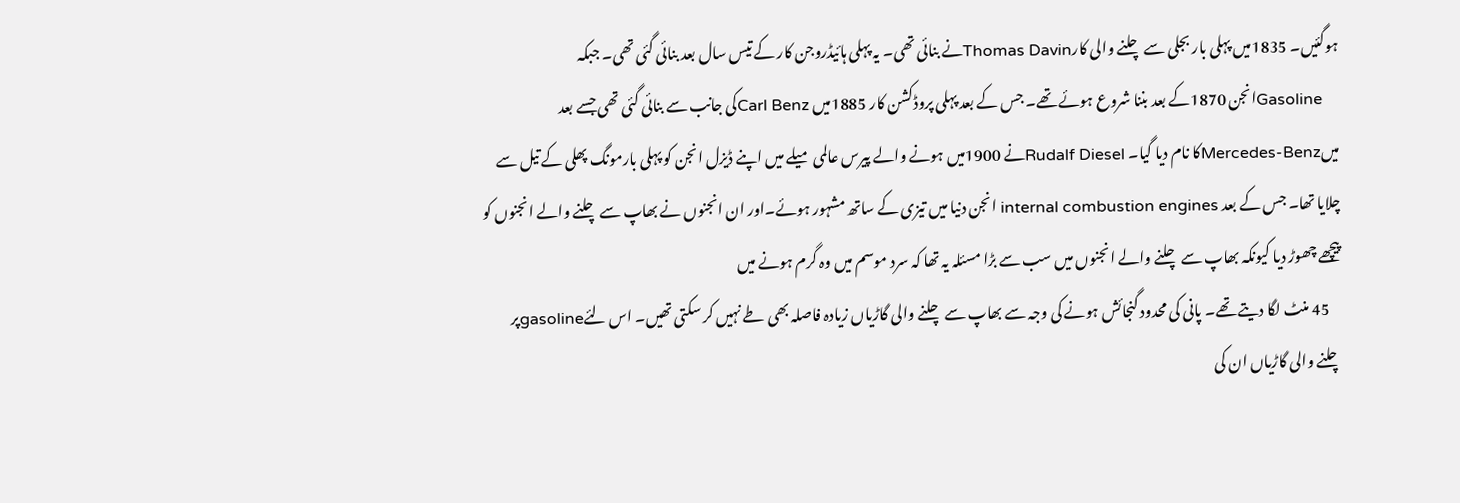ہوگئیں۔ 1835میں پہلی بار بجلی سے چلنے والی کارThomas Davinنے بنائی تھی۔ یہ پہلی ہائیڈروجن کار کے تیس سال بعد بنائی گئی تھی۔ جبکہ
    Gasolineانجن 1870کے بعد بننا شروع ہوئے تھے۔ جس کے بعد پہلی پروڈکشن کار 1885میں Carl Benzکی جانب سے بنائی گئی تھی جسے بعد میںMercedes-Benzکا نام دیا گیا۔ Rudalf Dieselنے 1900میں ہونے والے پیرس عالمی میلے میں اپنے ڈیزل انجن کو پہلی بارمونگ پھلی کے تیل سے چلایا تھا۔ جس کے بعد internal combustion engines انجن دنیا میں تیزی کے ساتھ مشہور ہوئے۔اور ان انجنوں نے بھاپ سے چلنے والے انجنوں کو پیچھے چھوڑ دیا کیونکہ بھاپ سے چلنے والے انجنوں میں سب سے بڑا مسئلہ یہ تھا کہ سرد موسم میں وہ گرم ہونے میں
    45 منٹ لگا دیتے تھے۔ پانی کی محدود گنجائش ہونے کی وجہ سے بھاپ سے چلنے والی گاڑیاں زیادہ فاصلہ بھی طے نہیں کر سکتی تھیں۔ اس لئےgasolineپر چلنے والی گاڑیاں ان کی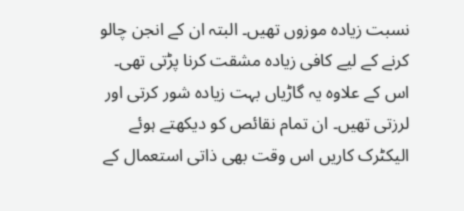نسبت زیادہ موزوں تھیں۔ البتہ ان کے انجن چالو کرنے کے لیے کافی زیادہ مشقت کرنا پڑتی تھی۔ اس کے علاوہ یہ گاڑیاں بہت زیادہ شور کرتی اور لرزتی تھیں۔ ان تمام نقائص کو دیکھتے ہوئے الیکٹرک کاریں اس وقت بھی ذاتی استعمال کے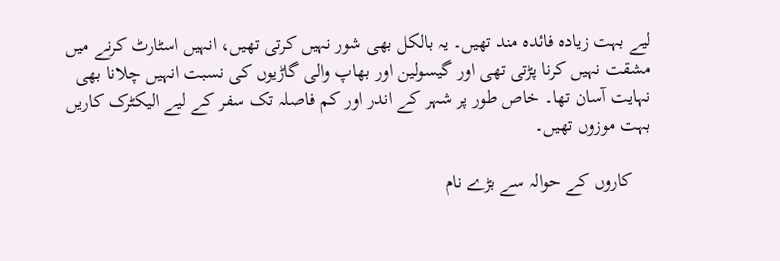لیے بہت زیادہ فائدہ مند تھیں۔ یہ بالکل بھی شور نہیں کرتی تھیں، انہیں اسٹارٹ کرنے میں مشقت نہیں کرنا پڑتی تھی اور گیسولین اور بھاپ والی گاڑیوں کی نسبت انہیں چلانا بھی نہایت آسان تھا۔ خاص طور پر شہر کے اندر اور کم فاصلہ تک سفر کے لیے الیکٹرک کاریں بہت موزوں تھیں۔

    کاروں کے حوالہ سے بڑے نام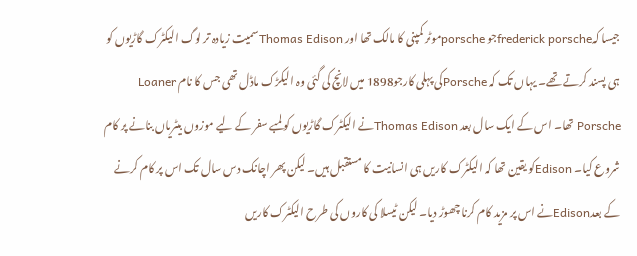جیسا کہfrederick porscheجو porscheموٹر کمپنی کا مالک تھا اور Thomas Edisonسمیت زیادہ تر لوگ الیکٹرک گاڑیوں کو ہی پسند کرتے تھے۔ یہاں تک کہ Porscheکی پہلی کارجو1898 میں لانچ کی گئی وہ الیکڑک ماڈل تھی جس کا نام Loaner Porsche تھا۔ اس کے ایک سال بعد Thomas Edisonنے الیکٹرک گاڑیوں کو لمبے سفر کے لیے موزوں بیٹریاں بنانے پر کام شروع کیا۔ Edisonکو یقین تھا کہ الیکٹرک کاریں ہی انسانیت کا مستقبل ہیں۔ لیکن پھر اچانک دس سال تک اس پر کام کرنے کے بعدEdisonنے اس پر مزید کام کرنا چھوڑ دیا۔ لیکن ٹیسلا کی کاروں کی طرح الیکٹرک کاریں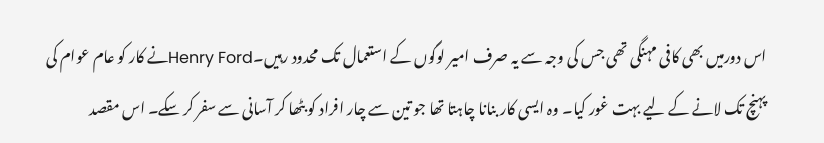اس دورمیں بھی کافی مہنگی تھی جس کی وجہ سے یہ صرف امیر لوگوں کے استعمال تک محدود رہیں۔Henry Fordنے کار کو عام عوام کی پہنچ تک لانے کے لیے بہت غور کیا۔ وہ ایسی کار بنانا چاہتا تھا جو تین سے چار افراد کو بٹھا کر آسانی سے سفر کر سکے۔ اس مقصد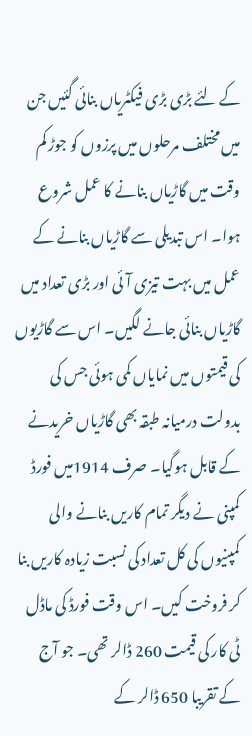کے لئے بڑی بڑی فیکٹریاں بنائی گئیں جن میں مختلف مرحلوں میں پرزوں کو جوڑ کم وقت میں گاڑیاں بنانے کا عمل شروع ہوا۔ اس تبدیلی سے گاڑیاں بنانے کے عمل میں بہت تیزی آئی اور بڑی تعداد میں گاڑیاں بنائی جانے لگیں۔ اس سے گاڑیوں کی قیمتوں میں نمایاں کمی ہوئی جس کی بدولت درمیانہ طبقہ بھی گاڑیاں خریدنے کے قابل ہوگیا۔ صرف 1914میں فورڈ کمپنی نے دیگر تمام کاریں بنانے والی کمپنیوں کی کل تعداد کی نسبت زیادہ کاریں بنا کر فروخت کیں۔ اس وقت فورڈ کی ماڈل ٹی کار کی قیمت 260 ڈالر تھی۔ جو آج کے تقریبا 650 ڈالر کے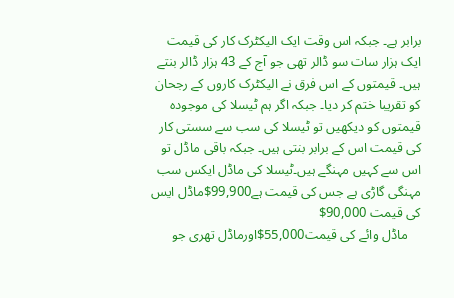برابر ہے۔ جبکہ اس وقت ایک الیکٹرک کار کی قیمت ایک ہزار سات سو ڈالر تھی جو آج کے 43 ہزار ڈالر بنتے ہیں۔ قیمتوں کے اس فرق نے الیکٹرک کاروں کے رجحان کو تقریبا ختم کر دیا۔ جبکہ اگر ہم ٹیسلا کی موجودہ قیمتوں کو دیکھیں تو ٹیسلا کی سب سے سستی کار کی قیمت اس کے برابر بنتی ہیں۔ جبکہ باقی ماڈل تو اس سے کہیں مہنگے ہیں۔ٹیسلا کی ماڈل ایکس سب مہنگی گاڑی ہے جس کی قیمت ہے99,900$ماڈل ایس کی قیمت 90,000$
    ماڈل وائے کی قیمت55,000$اورماڈل تھری جو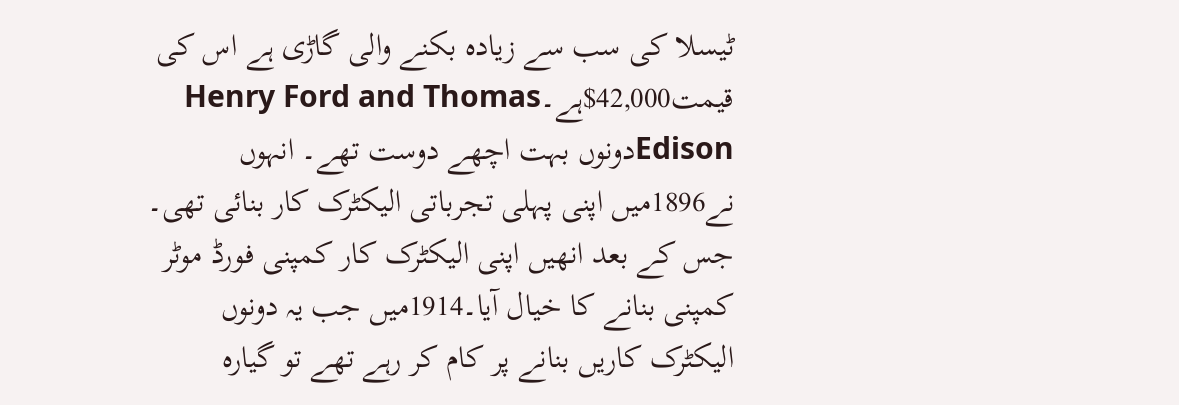ٹیسلا کی سب سے زیادہ بکنے والی گاڑی ہے اس کی قیمت42,000$ہے۔Henry Ford and Thomas Edisonدونوں بہت اچھے دوست تھے۔ انہوں نے1896میں اپنی پہلی تجرباتی الیکٹرک کار بنائی تھی۔ جس کے بعد انھیں اپنی الیکٹرک کار کمپنی فورڈ موٹر کمپنی بنانے کا خیال آیا۔1914میں جب یہ دونوں الیکٹرک کاریں بنانے پر کام کر رہے تھے تو گیارہ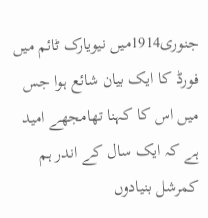جنوری1914میں نیویارک ٹائم میں فورڈ کا ایک بیان شائع ہوا جس میں اس کا کہنا تھامجھے امید ہے کہ ایک سال کے اندر ہم کمرشل بنیادوں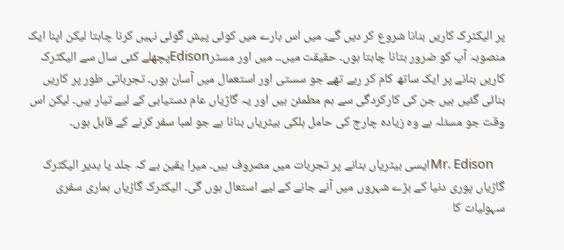پر الیکٹرک کاریں بنانا شروع کر دیں گے۔ میں اس بارے میں کوئی پیش گوئی نہیں کرنا چاہتا لیکن اپنا ایک منصوبہ آپ کو ضرور بتانا چاہتا ہوں۔ حقیقت میں۔۔ میں اور مسٹرEdisonپچھلے کئی سال سے الیکٹرک کاریں بنانے پر ایک ساتھ کام کر رہے تھے جو سستی اور استعمال میں آسان ہوں۔ تجرباتی طور پر کاریں بنائی گئیں ہیں جن کی کارکردگی سے ہم مطمئن ہیں اور یہ گاڑیاں عام دستیابی کے لیے تیار ہیں۔ لیکن اس وقت جو مسئلہ ہے وہ زیادہ چارج کی حامل ہلکی بیٹریاں بنانا ہے جو لمبا سفر کرنے کے قابل ہوں۔

    Mr. Edisonایسی بیٹریاں بنانے پر تجربات میں مصروف ہیں۔ میرا یقین ہے کہ جلد یا بدیر الیکٹرک گاڑیاں پوری دنیا کے بڑے شہروں میں آنے جانے کے لیے استعال ہوں گی۔ الیکٹرک گاڑیاں ہماری سفری سہولیات کا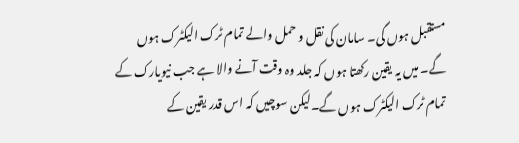مستقبل ہوں گی۔ سامان کی نقل و حمل والے تمام ٹرک الیکٹرک ہوں گے۔ میں یہ یقین رکھتا ہوں کہ جلد وہ وقت آنے والا ہے جب نیویارک کے تمام ٹرک الیکٹرک ہوں گے۔لیکن سوچیں کہ اس قدر یقین کے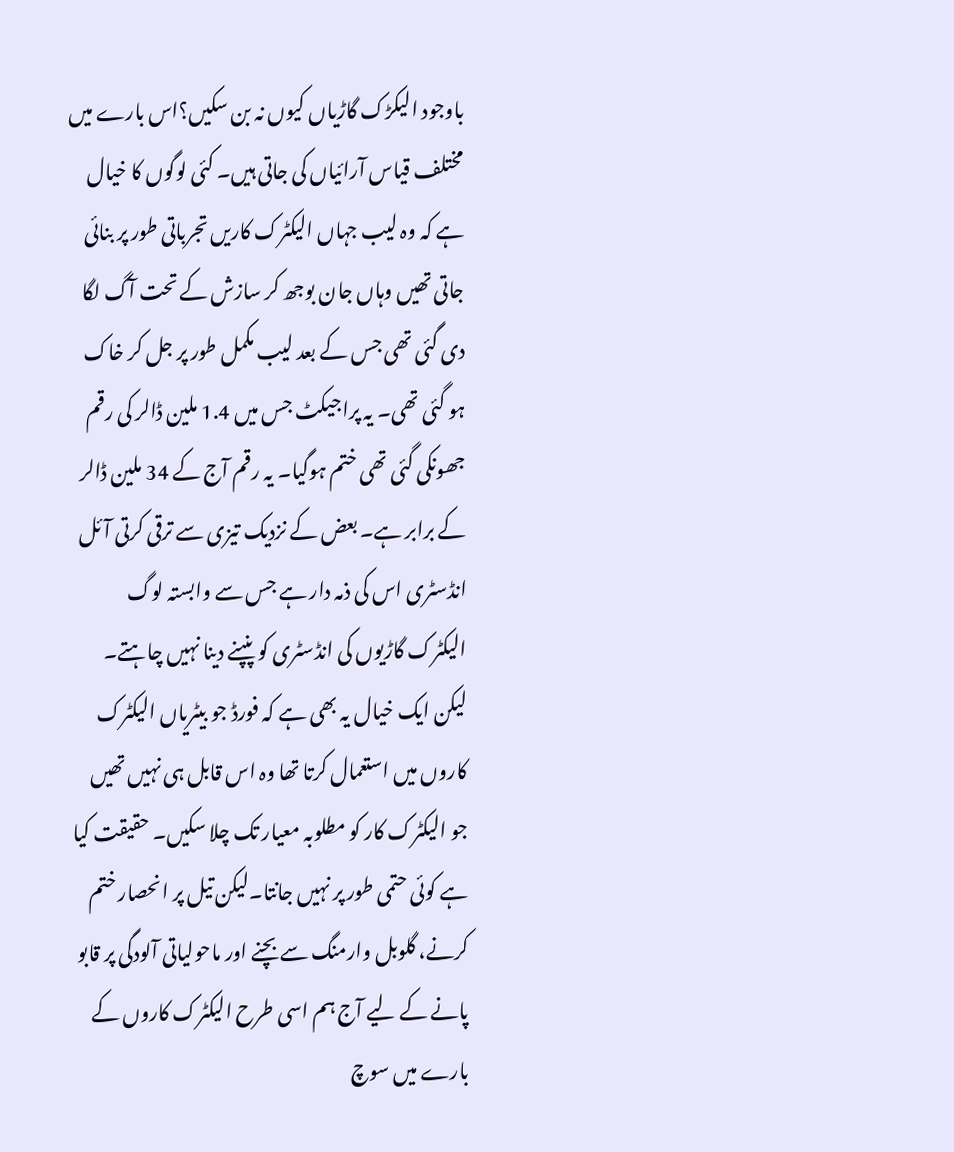باوجود الیکڑک گاڑیاں کیوں نہ بن سکیں؟اس بارے میں مختلف قیاس آرائیاں کی جاتی ہیں۔ کئی لوگوں کا خیال ہے کہ وہ لیب جہاں الیکٹرک کاریں تجرباتی طور پر بنائی جاتی تھیں وہاں جان بوجھ کر سازش کے تحت آگ لگا دی گئی تھی جس کے بعد لیب مکمل طور پر جل کر خاک ہو گئی تھی۔ یہ پراجیکٹ جس میں 1.4 ملین ڈالر کی رقم جھونکی گئی تھی ختم ہوگیا۔ یہ رقم آج کے 34 ملین ڈالر کے برابر ہے۔ بعض کے نزدیک تیزی سے ترقی کرتی آئل انڈسٹری اس کی ذمہ دار ہے جس سے وابستہ لوگ الیکٹرک گاڑیوں کی انڈسٹری کو پنپنے دینا نہیں چاہتے۔ لیکن ایک خیال یہ بھی ہے کہ فورڈ جو بیٹریاں الیکٹرک کاروں میں استعمال کرتا تھا وہ اس قابل ہی نہیں تھیں جو الیکٹرک کار کو مطلوبہ معیار تک چلا سکیں۔ حقیقت کیا ہے کوئی حتمی طور پر نہیں جانتا۔لیکن تیل پر انحصار ختم کرنے، گلوبل وارمنگ سے بچنے اور ماحولیاتی آلودگی پر قابو پانے کے لیے آج ہم اسی طرح الیکٹرک کاروں کے بارے میں سوچ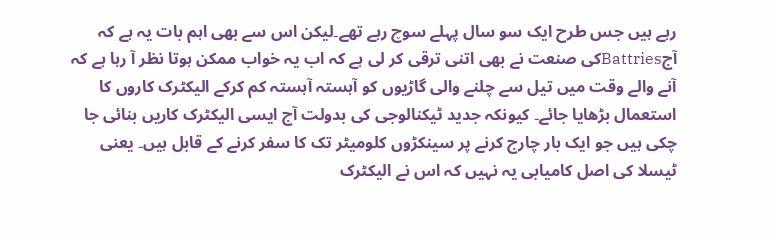رہے ہیں جس طرح ایک سو سال پہلے سوچ رہے تھے۔لیکن اس سے بھی اہم بات یہ ہے کہ آجBattriesکی صنعت نے بھی اتنی ترقی کر لی ہے کہ اب یہ خواب ممکن ہوتا نظر آ رہا ہے کہ آنے والے وقت میں تیل سے چلنے والی گاڑیوں کو آہستہ آہستہ کم کرکے الیکٹرک کاروں کا استعمال بڑھایا جائے۔ کیونکہ جدید ٹیکنالوجی کی بدولت آج ایسی الیکٹرک کاریں بنائی جا چکی ہیں جو ایک بار چارج کرنے پر سینکڑوں کلومیٹر تک کا سفر کرنے کے قابل ہیں۔ یعنی ٹیسلا کی اصل کامیابی یہ نہیں کہ اس نے الیکٹرک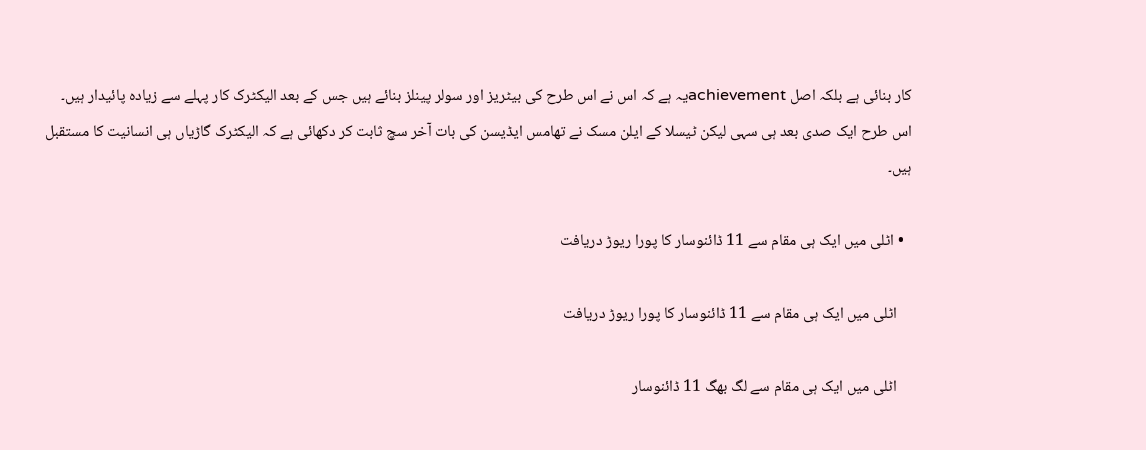کار بنائی ہے بلکہ اصل achievementیہ ہے کہ اس نے اس طرح کی بیٹریز اور سولر پینلز بنائے ہیں جس کے بعد الیکٹرک کار پہلے سے زیادہ پائیدار ہیں۔ اس طرح ایک صدی بعد ہی سہی لیکن ٹیسلا کے ایلن مسک نے تھامس ایڈیسن کی بات آخر سچ ثابت کر دکھائی ہے کہ الیکٹرک گاڑیاں ہی انسانیت کا مستقبل ہیں۔

  • اٹلی میں ایک ہی مقام سے 11 ڈائنوسار کا پورا ریوڑ دریافت

    اٹلی میں ایک ہی مقام سے 11 ڈائنوسار کا پورا ریوڑ دریافت

    اٹلی میں ایک ہی مقام سے لگ بھگ 11 ڈائنوسار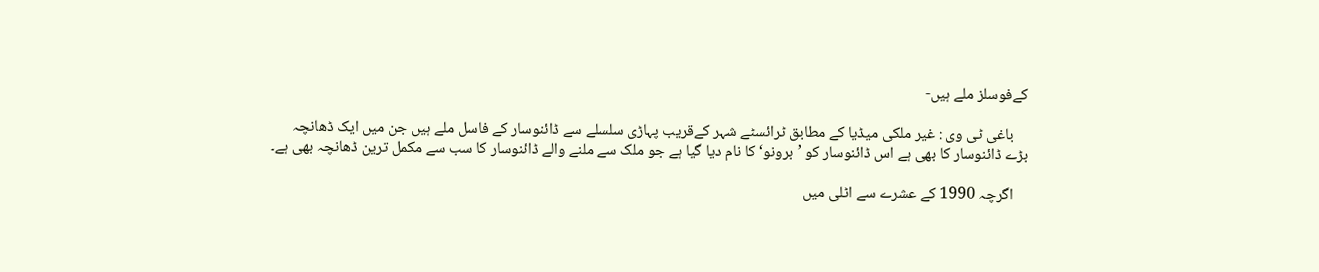کےفوسلز ملے ہیں-

    باغی ٹی وی : غیر ملکی میڈیا کے مطابق ٹرائسٹے شہر کےقریب پہاڑی سلسلے سے ڈائنوسار کے فاسل ملے ہیں جن میں ایک ڈھانچہ بڑے ڈائنوسار کا بھی ہے اس ڈائنوسار کو ’برونو‘ کا نام دیا گیا ہے جو ملک سے ملنے والے ڈائنوسار کا سب سے مکمل ترین ڈھانچہ بھی ہے۔

    اگرچہ 1990 کے عشرے سے اٹلی میں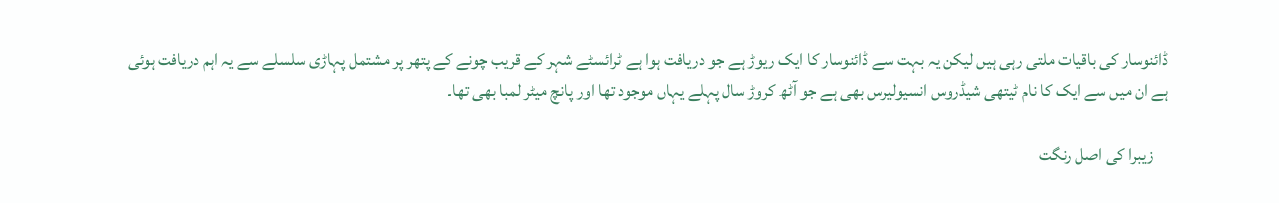ڈائنوسار کی باقیات ملتی رہی ہیں لیکن یہ بہت سے ڈائنوسار کا ایک ریوڑ ہے جو دریافت ہوا ہے ٹرائسٹے شہر کے قریب چونے کے پتھر پر مشتمل پہاڑی سلسلے سے یہ اہم دریافت ہوئی ہے ان میں سے ایک کا نام ٹیتھی شیڈروس انسیولیرس بھی ہے جو آٹھ کروڑ سال پہلے یہاں موجود تھا اور پانچ میٹر لمبا بھی تھا۔

    زیبرا کی اصل رنگت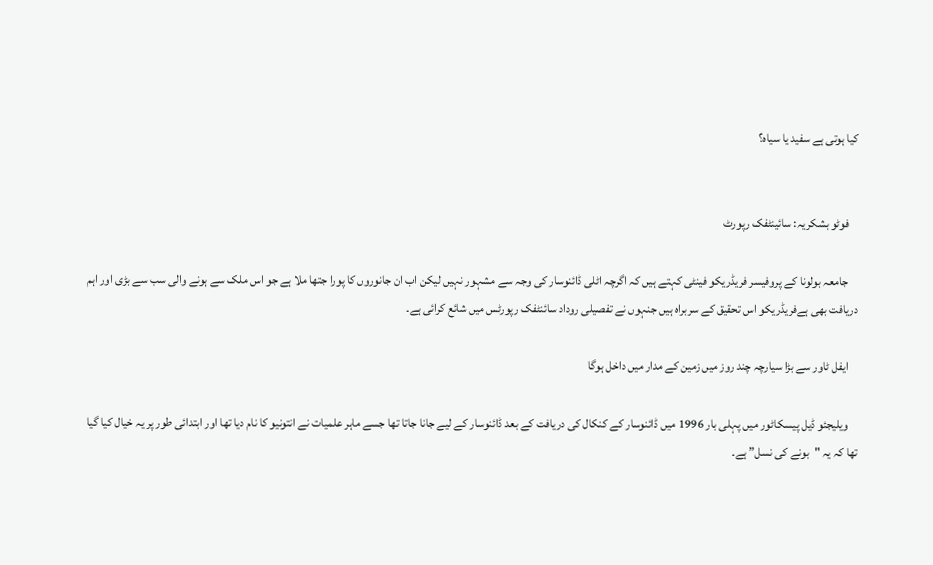کیا ہوتی ہے سفید یا سیاہ؟


    فوٹو بشکریہ: سائینٹفک رپورٹ

    جامعہ بولونا کے پروفیسر فریڈریکو فینٹی کہتے ہیں کہ اگرچہ اٹلی ڈائنوسار کی وجہ سے مشہور نہیں لیکن اب ان جانوروں کا پورا جتھا ملا ہے جو اس ملک سے ہونے والی سب سے بڑی اور اہم دریافت بھی ہےفریڈریکو اس تحقیق کے سربراہ ہیں جنہوں نے تفصیلی روداد سائنٹفک رپورٹس میں شائع کرائی ہے۔

    ایفل ٹاور سے بڑا سیارچہ چند روز میں زمین کے مدار میں داخل ہوگا

    ویلیجئو ڈیل پیسکاٹور میں پہلی بار 1996 میں ڈائنوسار کے کنکال کی دریافت کے بعد ڈائنوسار کے لیے جانا جاتا تھا جسے ماہر علمیات نے انتونیو کا نام دیا تھا اور ابتدائی طور پر یہ خیال کیا گیا تھا کہ یہ "بونے کی نسل” ہے۔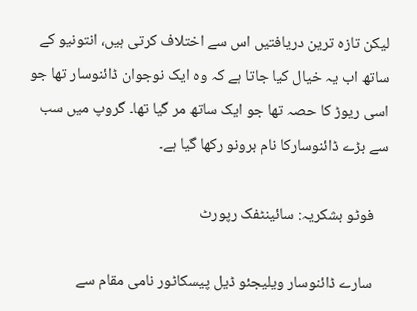لیکن تازہ ترین دریافتیں اس سے اختلاف کرتی ہیں، انتونیو کے ساتھ اب یہ خیال کیا جاتا ہے کہ وہ ایک نوجوان ڈائنوسار تھا جو اسی ریوڑ کا حصہ تھا جو ایک ساتھ مر گیا تھا۔ گروپ میں سب سے بڑے ڈائنوسارکا نام برونو رکھا گیا ہے۔

    فوٹو بشکریہ: سائینٹفک رپورٹ

    سارے ڈائنوسار ویلیجئو ڈیل پیسکاٹور نامی مقام سے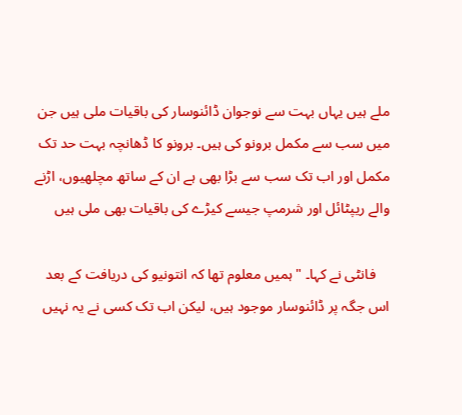ملے ہیں یہاں بہت سے نوجوان ڈائنوسار کی باقیات ملی ہیں جن میں سب سے مکمل برونو کی ہیں۔ برونو کا ڈھانچہ بہت حد تک مکمل اور اب تک سب سے بڑا بھی ہے ان کے ساتھ مچلھیوں، اڑنے والے ریپٹائل اور شرمپ جیسے کیڑے کی باقیات بھی ملی ہیں

    فانٹی نے کہا۔ "ہمیں معلوم تھا کہ انتونیو کی دریافت کے بعد اس جگہ پر ڈائنوسار موجود ہیں، لیکن اب تک کسی نے یہ نہیں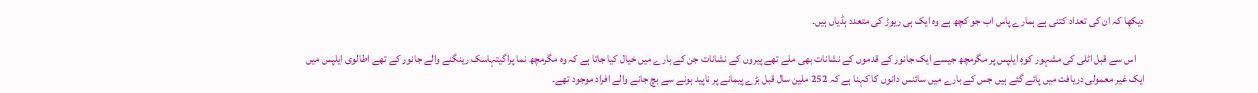دیکھا کہ ان کی تعداد کتنی ہے ہمارے پاس اب جو کچھ ہے وہ ایک ہی ریوڑ کی متعدد ہڈیاں ہیں۔

    اس سے قبل اٹلی کی مشہور کوہِ ایلپس پر مگرمچھ جیسے ایک جانور کے قدموں کے نشانات بھی ملے تھے پیروں کے نشانات جن کے بارے میں خیال کیا جاتا ہے کہ وہ مگرمچھ نما پراگیتہاسک رینگنے والے جانور کے تھے اطالوی ایلپس میں ایک غیر معمولی دریافت میں پائے گئے ہیں جس کے بارے میں سائنس دانوں کا کہنا ہے کہ 252 ملین سال قبل بڑے پیمانے پر ناپید ہونے سے بچ جانے والے افراد موجود تھے۔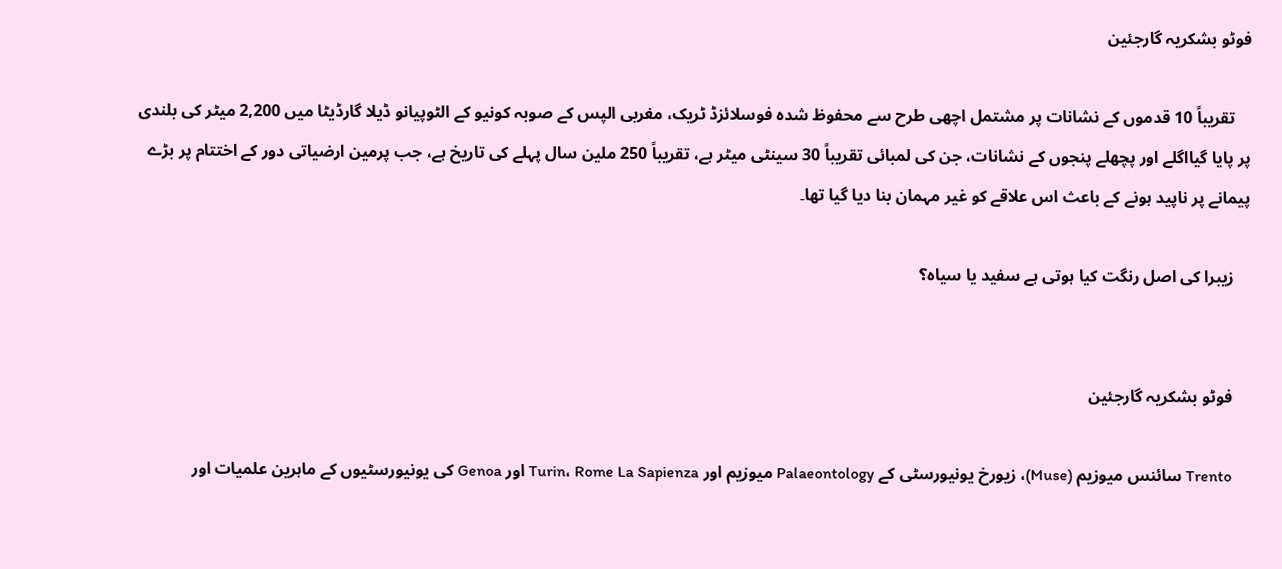فوٹو بشکریہ گارجئین

    تقریباً 10 قدموں کے نشانات پر مشتمل اچھی طرح سے محفوظ شدہ فوسلائزڈ ٹریک، مغربی الپس کے صوبہ کونیو کے الٹوپیانو ڈیلا گارڈیٹا میں 2,200 میٹر کی بلندی پر پایا گیااگلے اور پچھلے پنجوں کے نشانات، جن کی لمبائی تقریباً 30 سینٹی میٹر ہے، تقریباً 250 ملین سال پہلے کی تاریخ ہے، جب پرمین ارضیاتی دور کے اختتام پر بڑے پیمانے پر ناپید ہونے کے باعث اس علاقے کو غیر مہمان بنا دیا گیا تھا۔

    زیبرا کی اصل رنگت کیا ہوتی ہے سفید یا سیاہ؟


    فوٹو بشکریہ گارجئین

    Trento سائنس میوزیم (Muse)، زیورخ یونیورسٹی کے Palaeontology میوزیم اور Turin، Rome La Sapienza اور Genoa کی یونیورسٹیوں کے ماہرین علمیات اور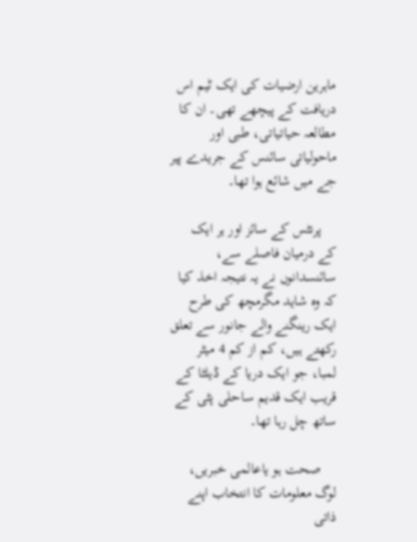ماہرین ارضیات کی ایک ٹیم اس دریافت کے پیچھے تھی۔ ان کا مطالعہ حیاتیاتی، طبی اور ماحولیاتی سائنس کے جریدے پیر جے میں شائع ہوا تھا۔

    پرنٹس کے سائز اور ہر ایک کے درمیان فاصلے سے، سائنسدانوں نے یہ نتیجہ اخذ کیا کہ وہ شاید مگرمچھ کی طرح ایک رینگنے والے جانور سے تعلق رکھتے ہیں، کم از کم 4 میٹر لمبا، جو ایک دریا کے ڈیلٹا کے قریب ایک قدیم ساحلی پٹی کے ساتھ چل رہا تھا۔

    صحت ہو یاعالمی خبریں، لوگ معلومات کا انتخاب اپنے ذاتی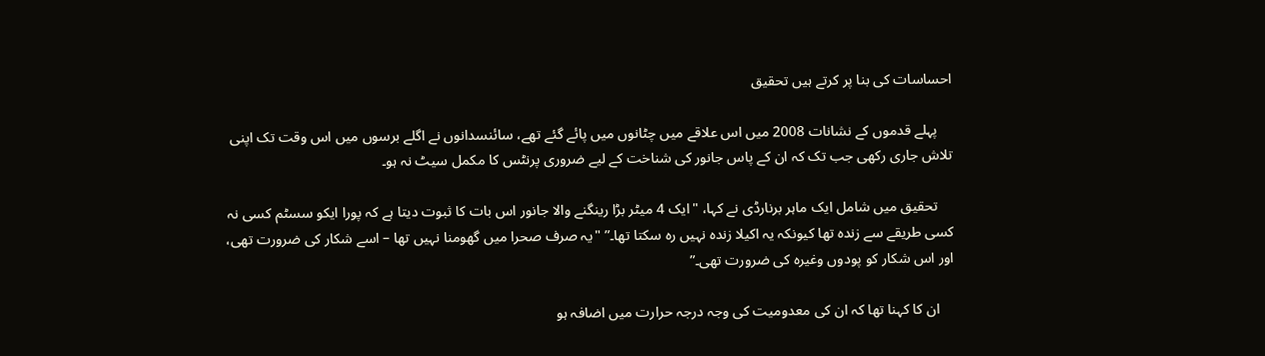احساسات کی بنا پر کرتے ہیں تحقیق

    پہلے قدموں کے نشانات 2008 میں اس علاقے میں چٹانوں میں پائے گئے تھے، سائنسدانوں نے اگلے برسوں میں اس وقت تک اپنی تلاش جاری رکھی جب تک کہ ان کے پاس جانور کی شناخت کے لیے ضروری پرنٹس کا مکمل سیٹ نہ ہو۔

    تحقیق میں شامل ایک ماہر برنارڈی نے کہا، "ایک 4 میٹر بڑا رینگنے والا جانور اس بات کا ثبوت دیتا ہے کہ پورا ایکو سسٹم کسی نہ کسی طریقے سے زندہ تھا کیونکہ یہ اکیلا زندہ نہیں رہ سکتا تھا۔” "یہ صرف صحرا میں گھومنا نہیں تھا – اسے شکار کی ضرورت تھی، اور اس شکار کو پودوں وغیرہ کی ضرورت تھی۔”

    ان کا کہنا تھا کہ ان کی معدومیت کی وجہ درجہ حرارت میں اضافہ ہو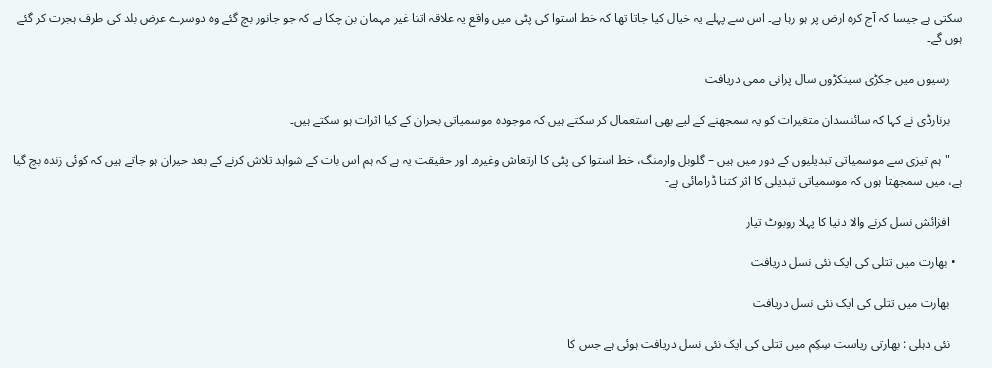سکتی ہے جیسا کہ آج کرہ ارض پر ہو رہا ہے۔ اس سے پہلے یہ خیال کیا جاتا تھا کہ خط استوا کی پٹی میں واقع یہ علاقہ اتنا غیر مہمان بن چکا ہے کہ جو جانور بچ گئے وہ دوسرے عرض بلد کی طرف ہجرت کر گئے ہوں گے۔

    رسیوں میں جکڑی سینکڑوں سال پرانی ممی دریافت

    برنارڈی نے کہا کہ سائنسدان متغیرات کو یہ سمجھنے کے لیے بھی استعمال کر سکتے ہیں کہ موجودہ موسمیاتی بحران کے کیا اثرات ہو سکتے ہیں۔

    "ہم تیزی سے موسمیاتی تبدیلیوں کے دور میں ہیں – گلوبل وارمنگ، خط استوا کی پٹی کا ارتعاش وغیرہ۔ اور حقیقت یہ ہے کہ ہم اس بات کے شواہد تلاش کرنے کے بعد حیران ہو جاتے ہیں کہ کوئی زندہ بچ گیا ہے، میں سمجھتا ہوں کہ موسمیاتی تبدیلی کا اثر کتنا ڈرامائی ہے-

    افزائش نسل کرنے والا دنیا کا پہلا روبوٹ تیار

  • بھارت میں تتلی کی ایک نئی نسل دریافت

    بھارت میں تتلی کی ایک نئی نسل دریافت

    نئی دہلی : بھارتی ریاست سِکِم میں تتلی کی ایک نئی نسل دریافت ہوئی ہے جس کا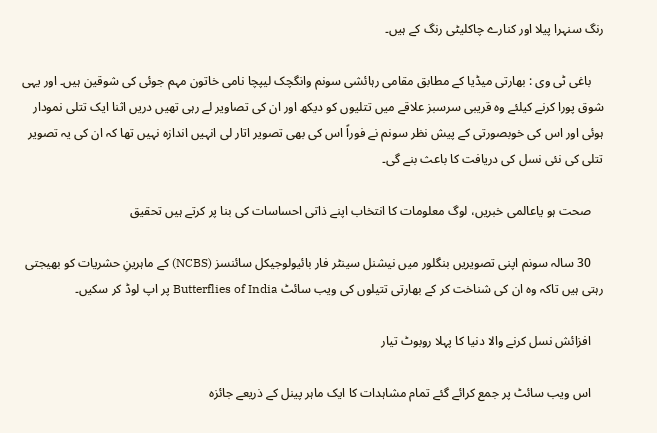رنگ سنہرا پیلا اور کنارے چاکلیٹی رنگ کے ہیں۔

    باغی ٹی وی : بھارتی میڈیا کے مطابق مقامی رہائشی سونم وانگچک لیپچا نامی خاتون مہم جوئی کی شوقین ہیں۔ اور یہی شوق پورا کرنے کیلئے وہ قریبی سرسبز علاقے میں تتلیوں کو دیکھ اور ان کی تصاویر لے رہی تھیں دریں اثنا ایک تتلی نمودار ہوئی اور اس کی خوبصورتی کے پیش نظر سونم نے فوراً اس کی بھی تصویر اتار لی انہیں اندازہ نہیں تھا کہ ان کی یہ تصویر تتلی کی نئی نسل کی دریافت کا باعث بنے گی۔

    صحت ہو یاعالمی خبریں، لوگ معلومات کا انتخاب اپنے ذاتی احساسات کی بنا پر کرتے ہیں تحقیق

    30 سالہ سونم اپنی تصویریں بنگلور میں نیشنل سینٹر فار بائیولوجیکل سائنسز (NCBS) کے ماہرینِ حشریات کو بھیجتی رہتی ہیں تاکہ وہ ان کی شناخت کر کے بھارتی تتیلوں کی ویب سائٹ Butterflies of India پر اپ لوڈ کر سکیں۔

    افزائش نسل کرنے والا دنیا کا پہلا روبوٹ تیار

    اس ویب سائٹ پر جمع کرائے گئے تمام مشاہدات کا ایک ماہر پینل کے ذریعے جائزہ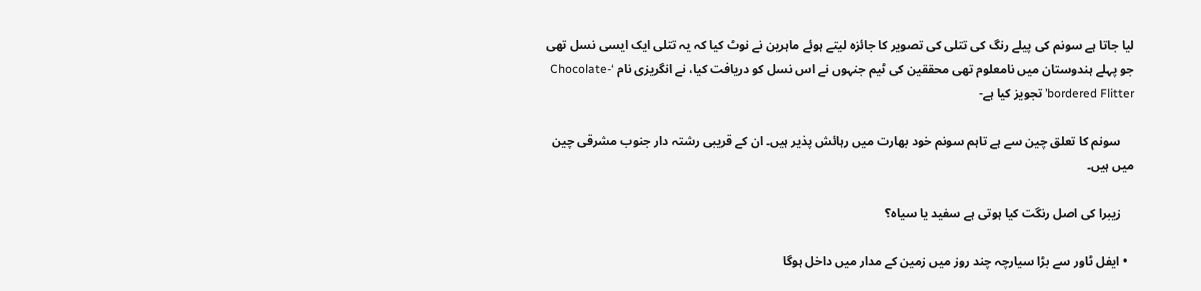لیا جاتا ہے سونم کی پیلے رنگ کی تتلی کی تصویر کا جائزہ لیتے ہوئے ماہرین نے نوٹ کیا کہ یہ تتلی ایک ایسی نسل تھی جو پہلے ہندوستان میں نامعلوم تھی محققین کی ٹیم جنہوں نے اس نسل کو دریافت کیا، نے انگریزی نام ‘Chocolate-bordered Flitter’ تجویز کیا ہے-

    سونم کا تعلق چین سے ہے تاہم سونم خود بھارت میں رہائش پذیر ہیں۔ ان کے قریبی رشتہ دار جنوب مشرقی چین میں ہیں۔

    زیبرا کی اصل رنگت کیا ہوتی ہے سفید یا سیاہ؟

  • ایفل ٹاور سے بڑا سیارچہ چند روز میں زمین کے مدار میں داخل ہوگا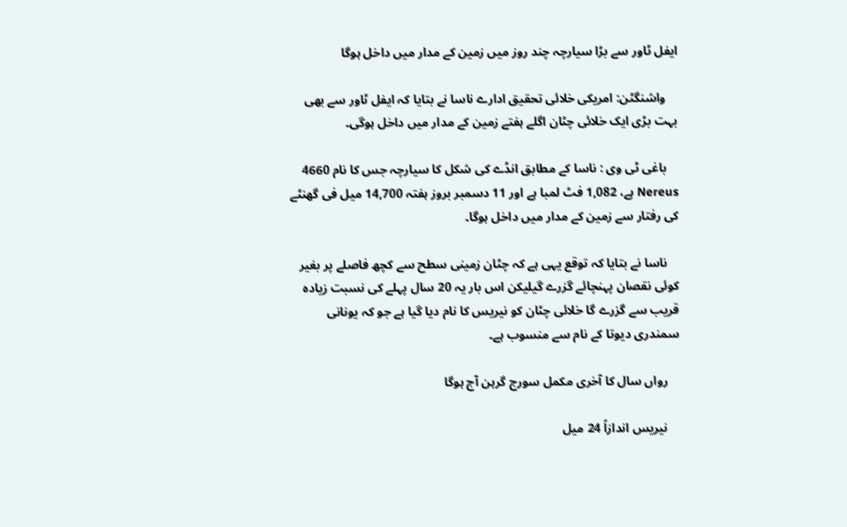ایفل ٹاور سے بڑا سیارچہ چند روز میں زمین کے مدار میں داخل ہوگا

    واشنگٹن: امریکی خلائی تحقیق ادارے ناسا نے بتایا کہ ایفل ٹاور سے بھی بہت بڑی ایک خلائی چٹان اگلے ہفتے زمین کے مدار میں داخل ہوگی۔

    باغی ٹی وی : ناسا کے مطابق انڈے کی شکل کا سیارچہ جس کا نام 4660 Nereus ہے، 1,082 فٹ لمبا ہے اور 11 دسمبر بروز ہفتہ 14,700 میل فی گھنٹے کی رفتار سے زمین کے مدار میں داخل ہوگا۔

    ناسا نے بتایا کہ توقع یہی ہے کہ چٹان زمینی سطح سے کچھ فاصلے پر بغیر کوئی نقصان پہنچائے گزرے گیلیکن اس بار یہ 20 سال پہلے کی نسبت زیادہ قریب سے گزرے گا خلائی چٹان کو نیریس کا نام دیا گیا ہے جو کہ یونانی سمندری دیوتا کے نام سے منسوب ہے۔

    رواں سال کا آخری مکمل سورج گرہن آج ہوگا

    نیریس اندازاً 24 میل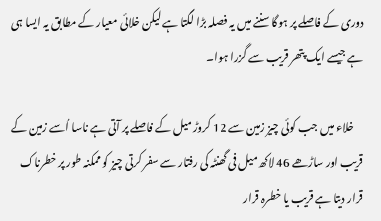دوری کے فاصلے پر ہوگا سننے میں یہ فصلہ بڑا لگتا ہے لیکن خلائی معیار کے مطابق یہ ایسا ہی ہے جیسے ایک پتھر قریب سے گزرا ہوا۔

    خلاء میں جب کوئی چیز زمین سے 12 کروڑ میل کے فاصلے پر آتی ہے ناسا اُسے زمین کے قریب اور ساڑھے 46 لاکھ میل فی گھنٹہ کی رفتار سے سفر کرتی چیز کو ممکنہ طور پر خطرناک قرار دیتا ہے قریب یا خطرہ قرار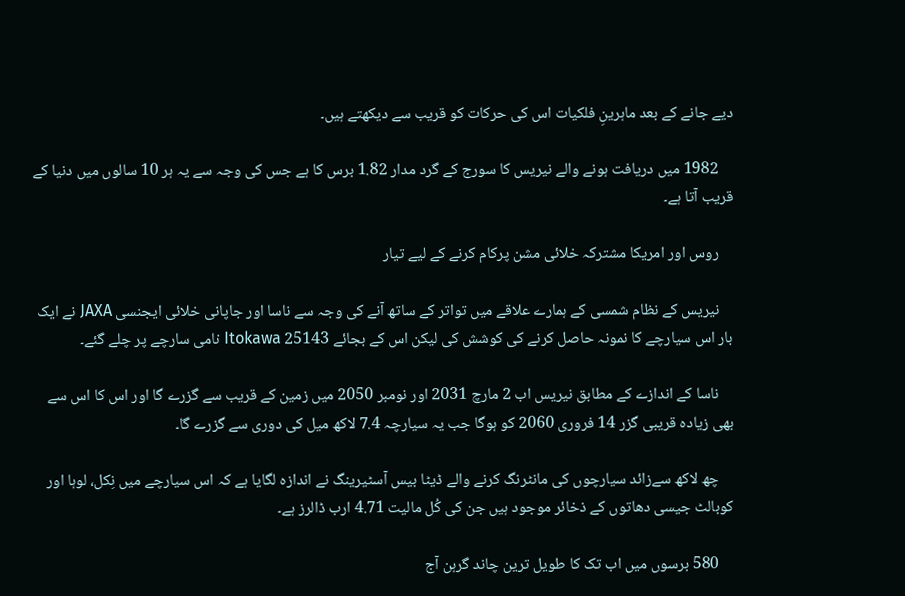دیے جانے کے بعد ماہرینِ فلکیات اس کی حرکات کو قریب سے دیکھتے ہیں۔

    1982 میں دریافت ہونے والے نیریس کا سورج کے گرد مدار 1.82 برس کا ہے جس کی وجہ سے یہ ہر 10 سالوں میں دنیا کے قریب آتا ہے۔

    روس اور امریکا مشترکہ خلائی مشن پرکام کرنے کے لیے تیار

    نیریس کے نظام شمسی کے ہمارے علاقے میں تواتر کے ساتھ آنے کی وجہ سے ناسا اور جاپانی خلائی ایجنسی JAXA نے ایک بار اس سیارچے کا نمونہ حاصل کرنے کی کوشش کی لیکن اس کے بجائے 25143 Itokawa نامی سارچے پر چلے گئے۔

    ناسا کے اندازے کے مطابق نیریس اب 2 مارچ 2031 اور نومبر 2050 میں زمین کے قریب سے گزرے گا اور اس کا اس سے بھی زیادہ قریبی گزر 14 فروری 2060 کو ہوگا جب یہ سیارچہ 7.4 لاکھ میل کی دوری سے گزرے گا۔

    چھ لاکھ سےزائد سیارچوں کی مانٹرنگ کرنے والے ڈیٹا بیس آسٹیرینگ نے اندازہ لگایا ہے کہ اس سیارچے میں نِکل، لوہا اور کوبالٹ جیسی دھاتوں کے ذخائر موجود ہیں جن کی کُل مالیت 4.71 ارب ڈالرز ہے۔

    580 برسوں میں اب تک کا طویل ترین چاند گرہن آج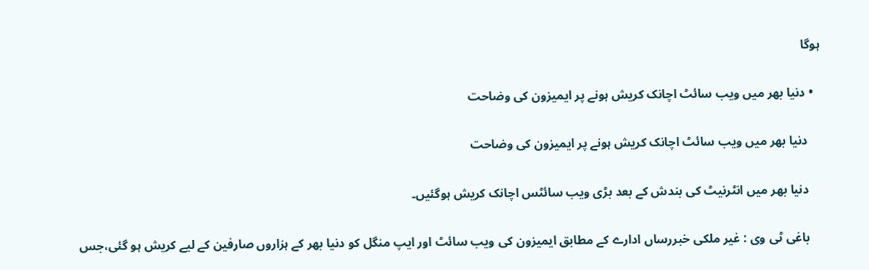ہوگا

  • دنیا بھر میں ویب سائٹ اچانک کریش ہونے پر ایمیزون کی وضاحت

    دنیا بھر میں ویب سائٹ اچانک کریش ہونے پر ایمیزون کی وضاحت

    دنیا بھر میں انٹرنیٹ کی بندش کے بعد بڑی ویب سائٹس اچانک کریش ہوگئیں۔

    باغی ٹی وی : غیر ملکی خبررساں ادارے کے مطابق ایمیزون کی ویب سائٹ اور ایپ منگل کو دنیا بھر کے ہزاروں صارفین کے لیے کریش ہو گئی،جس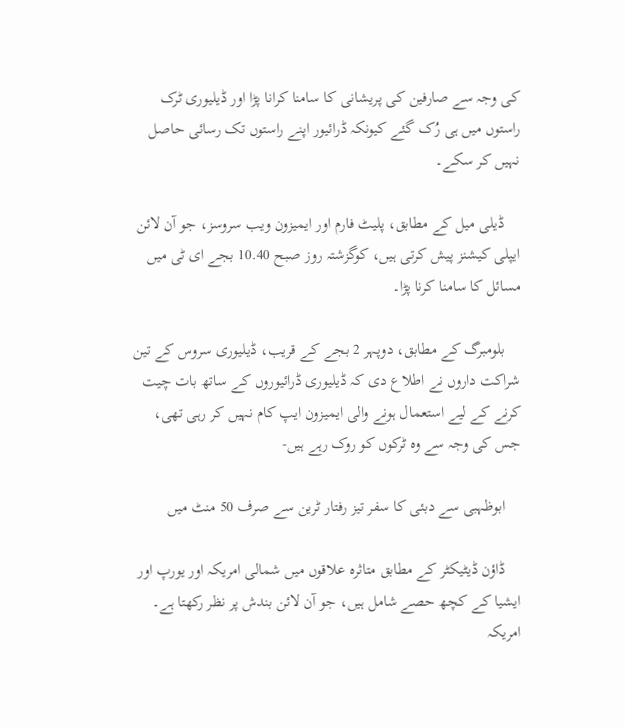کی وجہ سے صارفین کی پریشانی کا سامنا کرانا پڑا اور ڈیلیوری ٹرک راستوں میں ہی رُک گئے کیونکہ ڈرائیور اپنے راستوں تک رسائی حاصل نہیں کر سکے۔

    ڈیلی میل کے مطابق، پلیٹ فارم اور ایمیزون ویب سروسز، جو آن لائن ایپلی کیشنز پیش کرتی ہیں، کوگزشتہ روز صبح 10.40 بجے ای ٹی میں مسائل کا سامنا کرنا پڑا۔

    بلومبرگ کے مطابق، دوپہر 2 بجے کے قریب، ڈیلیوری سروس کے تین شراکت داروں نے اطلاع دی کہ ڈیلیوری ڈرائیوروں کے ساتھ بات چیت کرنے کے لیے استعمال ہونے والی ایمیزون ایپ کام نہیں کر رہی تھی، جس کی وجہ سے وہ ٹرکوں کو روک رہے ہیں-

    ابوظہبی سے دبئی کا سفر تیز رفتار ٹرین سے صرف 50 منٹ میں

    ڈاؤن ڈیٹیکٹر کے مطابق متاثرہ علاقوں میں شمالی امریکہ اور یورپ اور ایشیا کے کچھ حصے شامل ہیں، جو آن لائن بندش پر نظر رکھتا ہے۔ امریکہ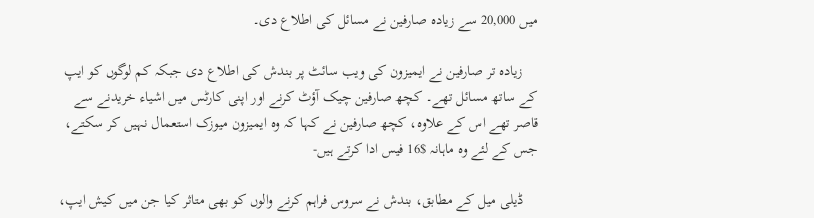میں 20,000 سے زیادہ صارفین نے مسائل کی اطلاع دی۔

    زیادہ تر صارفین نے ایمیزون کی ویب سائٹ پر بندش کی اطلاع دی جبکہ کم لوگوں کو ایپ کے ساتھ مسائل تھے۔ کچھ صارفین چیک آؤٹ کرنے اور اپنی کارٹس میں اشیاء خریدنے سے قاصر تھے اس کے علاوہ، کچھ صارفین نے کہا کہ وہ ایمیزون میوزک استعمال نہیں کر سکتے، جس کے لئے وہ ماہانہ $16 فیس ادا کرتے ہیں-

    ڈیلی میل کے مطابق، بندش نے سروس فراہم کرنے والوں کو بھی متاثر کیا جن میں کیش ایپ،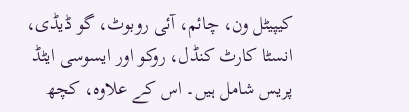کیپیٹل ون، چائم، آئی روبوٹ، گو ڈیڈی، انسٹا کارٹ کنڈل، روکو اور ایسوسی ایٹڈ پریس شامل ہیں۔ اس کے علاوہ، کچھ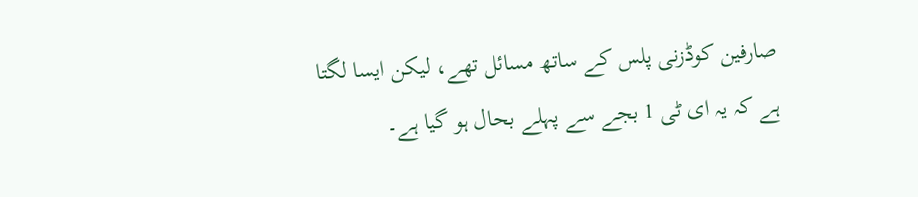صارفین کوڈزنی پلس کے ساتھ مسائل تھے، لیکن ایسا لگتا ہے کہ یہ ای ٹی 1 بجے سے پہلے بحال ہو گیا ہے۔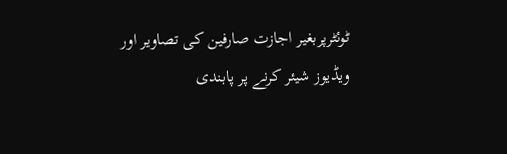ٹوئٹرپربغیر اجازت صارفین کی تصاویر اور ویڈیوز شیئر کرنے پر پابندی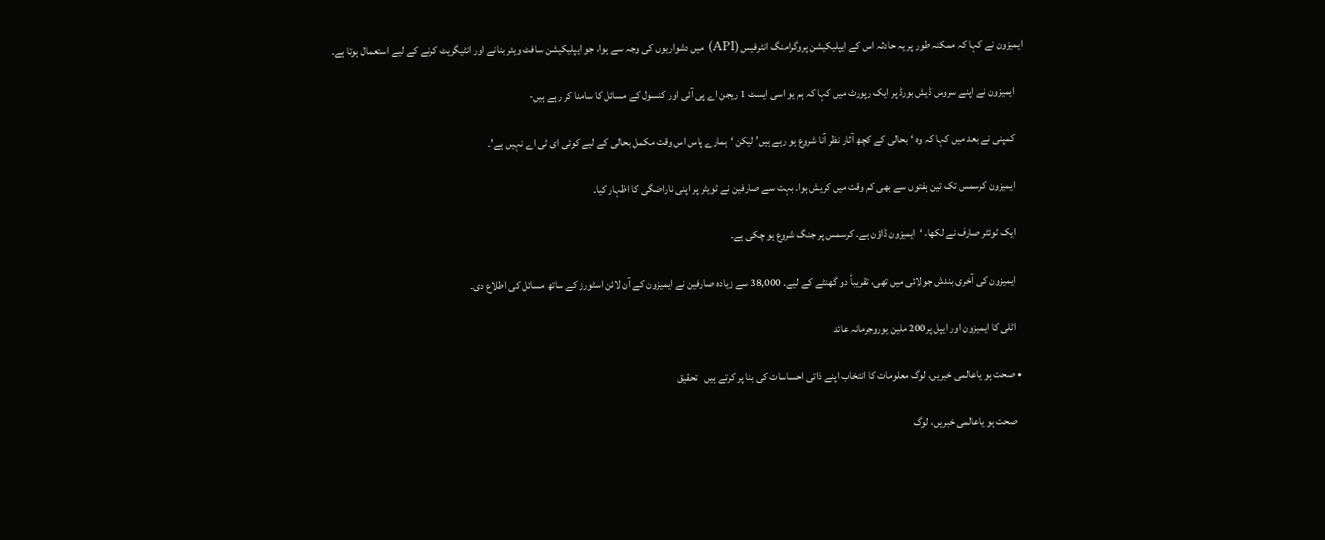ایمیزون نے کہا کہ ممکنہ طور پر یہ حادثہ اس کے ایپلیکیشن پروگرامنگ انٹرفیس (API) میں دشواریوں کی وجہ سے ہوا، جو ایپلیکیشن سافٹ ویئر بنانے اور انٹیگریٹ کرنے کے لیے استعمال ہوتا ہے۔

    ایمیزون نے اپنے سروس ڈیش بورڈ پر ایک رپورٹ میں کہا کہ ہم یو اسی ایسٹ 1 ریجن اے پی آئی اور کنسول کے مسائل کا سامنا کر رہے ہیں-

    کمپنی نے بعد میں کہا کہ وہ ‘بحالی کے کچھ آثار نظر آنا شروع ہو رہے ہیں’ لیکن ‘ہمارے پاس اس وقت مکمل بحالی کے لیے کوئی ای ٹی اے نہیں ہے’۔

    ایمیزون کرسمس تک تین ہفتوں سے بھی کم وقت میں کریش ہوا۔ بہت سے صارفین نے ٹویٹر پر اپنی ناراضگی کا اظہار کیا۔

    ایک ٹوئٹر صارف نے لکھا، ‘ایمیزون ڈاؤن ہے۔ کرسمس پر جنگ شروع ہو چکی ہے۔

    ایمیزون کی آخری بندش جولائی میں تھی، تقریباً دو گھنٹے کے لیے۔ 38,000 سے زیادہ صارفین نے ایمیزون کے آن لائن اسٹورز کے ساتھ مسائل کی اطلاع دی۔

    اٹلی کا ایمیزون اور ایپل پر200 ملین یوروجرمانہ عائد

  • صحت ہو یاعالمی خبریں، لوگ معلومات کا انتخاب اپنے ذاتی احساسات کی بنا پر کرتے ہیں   تحقیق

    صحت ہو یاعالمی خبریں، لوگ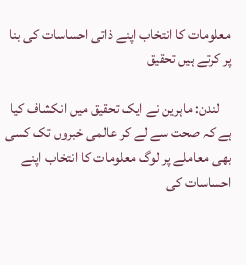معلومات کا انتخاب اپنے ذاتی احساسات کی بنا پر کرتے ہیں تحقیق

    لندن: ماہرین نے ایک تحقیق میں انکشاف کیا ہے کہ صحت سے لے کر عالمی خبروں تک کسی بھی معاملے پر لوگ معلومات کا انتخاب اپنے احساسات کی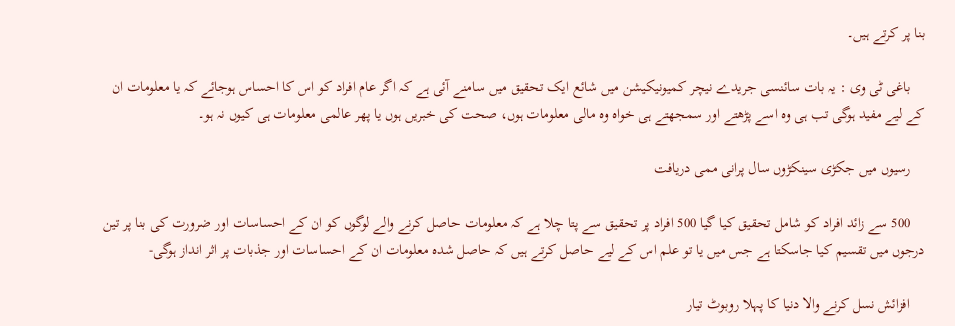بنا پر کرتے ہیں۔

    باغی ٹی وی : یہ بات سائنسی جریدے نیچر کمیونیکیشن میں شائع ایک تحقیق میں سامنے آئی ہے کہ اگر عام افراد کو اس کا احساس ہوجائے کہ یا معلومات ان کے لیے مفید ہوگی تب ہی وہ اسے پڑھتے اور سمجھتے ہی خواہ وہ مالی معلومات ہوں، صحت کی خبریں ہوں یا پھر عالمی معلومات ہی کیوں نہ ہو۔

    رسیوں میں جکڑی سینکڑوں سال پرانی ممی دریافت

    500 سے زائد افراد کو شامل تحقیق کیا گیا 500 افراد پر تحقیق سے پتا چلا ہے کہ معلومات حاصل کرنے والے لوگوں کو ان کے احساسات اور ضرورت کی بنا پر تین درجوں میں تقسیم کیا جاسکتا ہے جس میں یا تو علم اس کے لیے حاصل کرتے ہیں کہ حاصل شدہ معلومات ان کے احساسات اور جذبات پر اثر انداز ہوگی-

    افزائش نسل کرنے والا دنیا کا پہلا روبوٹ تیار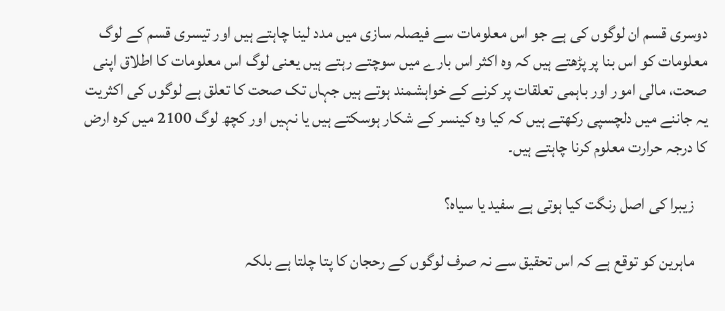دوسری قسم ان لوگوں کی ہے جو اس معلومات سے فیصلہ سازی میں مدد لینا چاہتے ہیں اور تیسری قسم کے لوگ معلومات کو اس بنا پر پڑھتے ہیں کہ وہ اکثر اس بارے میں سوچتے رہتے ہیں یعنی لوگ اس معلومات کا اطلاق اپنی صحت، مالی امور اور باہمی تعلقات پر کرنے کے خواہشمند ہوتے ہیں جہاں تک صحت کا تعلق ہے لوگوں کی اکثریت یہ جاننے میں دلچسپی رکھتے ہیں کہ کیا وہ کینسر کے شکار ہوسکتے ہیں یا نہیں اور کچھ لوگ 2100 میں کرہ ارض کا درجہ حرارت معلوم کرنا چاہتے ہیں۔

    زیبرا کی اصل رنگت کیا ہوتی ہے سفید یا سیاہ؟

    ماہرین کو توقع ہے کہ اس تحقیق سے نہ صرف لوگوں کے رحجان کا پتا چلتا ہے بلکہ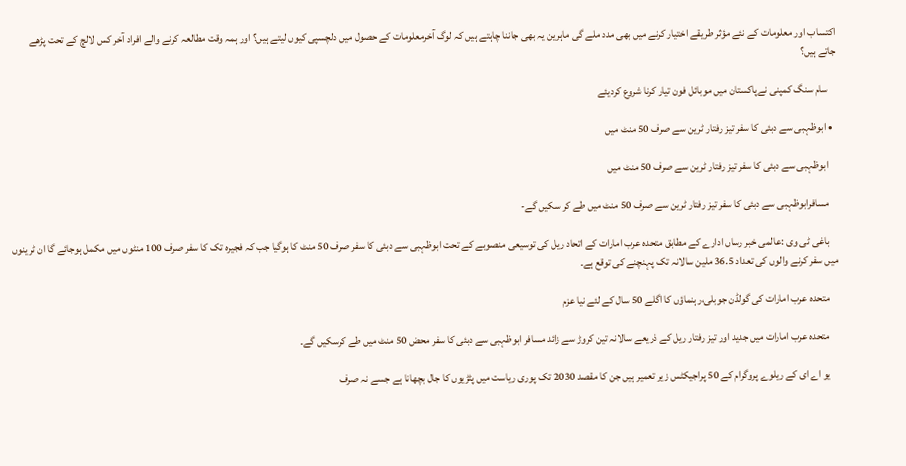اکتساب اور معلومات کے نئے مؤثر طریقے اختیار کرنے میں بھی مدد ملے گی ماہرین یہ بھی جاننا چاہتے ہیں کہ لوگ آخرمعلومات کے حصول میں دلچسپی کیوں لیتے ہیں؟ اور ہمہ وقت مطالعہ کرنے والے افراد آخر کس لالچ کے تحت پڑھے جاتے ہیں؟

    سام سنگ کمپنی نےپاکستان میں موبائل فون تیار کرنا شروع کردیئے

  • ابوظہبی سے دبئی کا سفر تیز رفتار ٹرین سے صرف 50 منٹ میں

    ابوظہبی سے دبئی کا سفر تیز رفتار ٹرین سے صرف 50 منٹ میں

    مسافرابوظہبی سے دبئی کا سفر تیز رفتار ٹرین سے صرف 50 منٹ میں طے کر سکیں گے-

    باغی ٹی وی :عالمی خبر رساں ادارے کے مطابق متحدہ عرب امارات کے اتحاد ریل کی توسیعی منصوبے کے تحت ابوظہبی سے دبئی کا سفر صرف 50 منٹ کا ہوگیا جب کہ فجیرہ تک کا سفر صرف 100 منٹوں میں مکمل ہوجائے گا ان ٹرینوں میں سفر کرنے والوں کی تعداد 36.5 ملین سالانہ تک پہنچنے کی توقع ہے۔

    متحدہ عرب امارات کی گولڈن جوبلی،رہنماؤں کا اگلے 50 سال کے لئے نیا عزم

    متحدہ عرب امارات میں جدید اور تیز رفتار ریل کے ذریعے سالانہ تین کروڑ سے زائد مسافر ابوظہبی سے دبئی کا سفر محض 50 منٹ میں طے کرسکیں گے۔

    یو اے ای کے ریلوے پروگرام کے 50 پراجیکٹس زیر تعمیر ہیں جن کا مقصد 2030 تک پوری ریاست میں پٹڑیوں کا جال بچھانا ہے جسے نہ صرف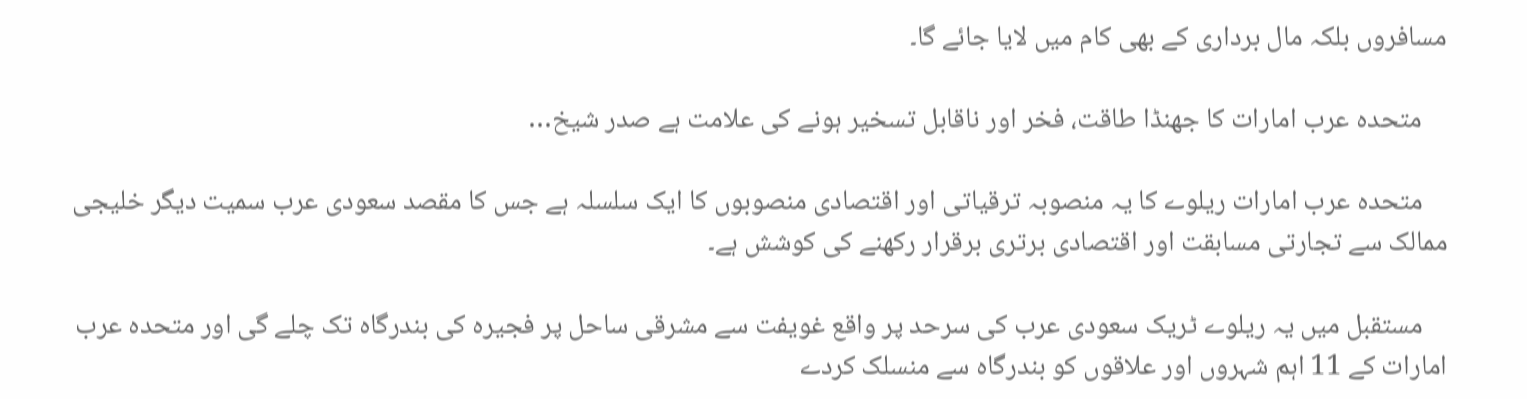مسافروں بلکہ مال برداری کے بھی کام میں لایا جائے گا۔

    متحدہ عرب امارات کا جھنڈا طاقت، فخر اور ناقابل تسخیر ہونے کی علامت ہے صدر شیخ…

    متحدہ عرب امارات ریلوے کا یہ منصوبہ ترقیاتی اور اقتصادی منصوبوں کا ایک سلسلہ ہے جس کا مقصد سعودی عرب سمیت دیگر خلیجی ممالک سے تجارتی مسابقت اور اقتصادی برتری برقرار رکھنے کی کوشش ہے۔

    مستقبل میں یہ ریلوے ٹریک سعودی عرب کی سرحد پر واقع غویفت سے مشرقی ساحل پر فجیرہ کی بندرگاہ تک چلے گی اور متحدہ عرب امارات کے 11 اہم شہروں اور علاقوں کو بندرگاہ سے منسلک کردے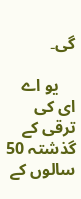گی۔

    یو اے ای کی ترقی کے گذشتہ 50 سالوں کے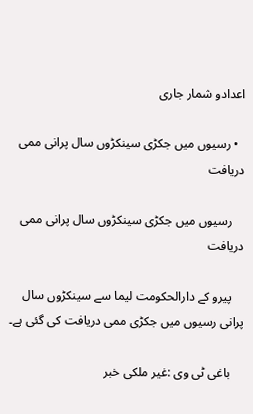اعدادو شمار جاری

  • رسیوں میں جکڑی سینکڑوں سال پرانی ممی دریافت

    رسیوں میں جکڑی سینکڑوں سال پرانی ممی دریافت

    پیرو کے دارالحکومت لیما سے سینکڑوں سال پرانی رسیوں میں جکڑی ممی دریافت کی گئی ہے۔

    باغی ٹی وی :غیر ملکی خبر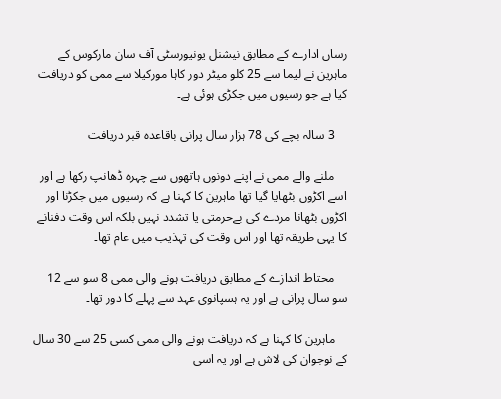رساں ادارے کے مطابق نیشنل یونیورسٹی آف سان مارکوس کے ماہرین نے لیما سے 25 کلو میٹر دور کاہا مورکیلا سے ممی کو دریافت کیا ہے جو رسیوں میں جکڑی ہوئی ہے۔

    3 سالہ بچے کی 78 ہزار سال پرانی باقاعدہ قبر دریافت

    ملنے والے ممی نے اپنے دونوں ہاتھوں سے چہرہ ڈھانپ رکھا ہے اور اسے اکڑوں بٹھایا گیا تھا ماہرین کا کہنا ہے کہ رسیوں میں جکڑنا اور اکڑوں بٹھانا مردے کی بےحرمتی یا تشدد نہیں بلکہ اس وقت دفنانے کا یہی طریقہ تھا اور اس وقت کی تہذیب میں عام تھا۔

    محتاط اندازے کے مطابق دریافت ہونے والی ممی 8 سو سے 12 سو سال پرانی ہے اور یہ ہسپانوی عہد سے پہلے کا دور تھا۔

    ماہرین کا کہنا ہے کہ دریافت ہونے والی ممی کسی 25 سے 30 سال کے نوجوان کی لاش ہے اور یہ اسی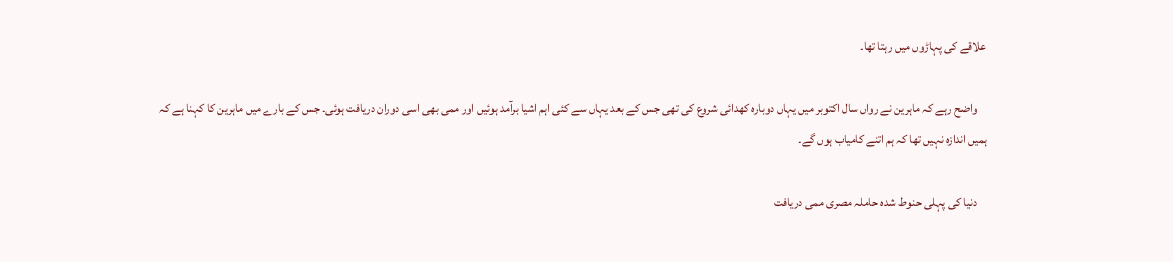علاقے کی پہاڑوں میں رہتا تھا۔

    واضح رہے کہ ماہرین نے رواں سال اکتوبر میں یہاں دوبارہ کھدائی شروع کی تھی جس کے بعد یہاں سے کئی اہم اشیا برآمد ہوئیں اور ممی بھی اسی دوران دریافت ہوئی۔ جس کے بارے میں ماہرین کا کہنا ہے کہ ہمیں اندازہ نہیں تھا کہ ہم اتنے کامیاب ہوں گے۔

    دنیا کی پہلی حنوط شدہ حاملہ مصری ممی دریافت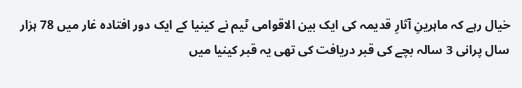خیال رہے کہ ماہرینِ آثارِ قدیمہ کی ایک بین الاقوامی ٹیم نے کینیا کے ایک دور افتادہ غار میں 78 ہزار سال پرانی 3 سالہ بچے کی قبر دریافت کی تھی یہ قبر کینیا میں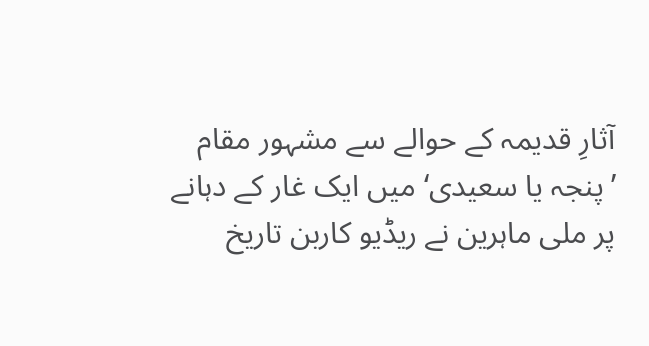آثارِ قدیمہ کے حوالے سے مشہور مقام ’پنجہ یا سعیدی‘ میں ایک غار کے دہانے پر ملی ماہرین نے ریڈیو کاربن تاریخ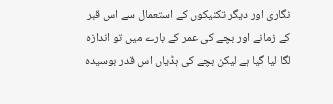نگاری اور دیگر تکنیکوں کے استعمال سے اس قبر کے زمانے اور بچے کی عمر کے بارے میں تو اندازہ لگا لیا گیا ہے لیکن بچے کی ہڈیاں اس قدر بوسیدہ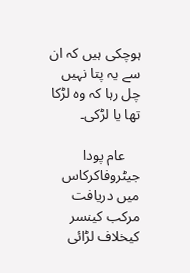ہوچکی ہیں کہ ان سے یہ پتا نہیں چل رہا کہ وہ لڑکا تھا یا لڑکی۔

    عام پودا جیٹروفاکرکاس میں دریافت مرکب کینسر کیخلاف لڑائی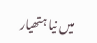میں نیا ہتھیار